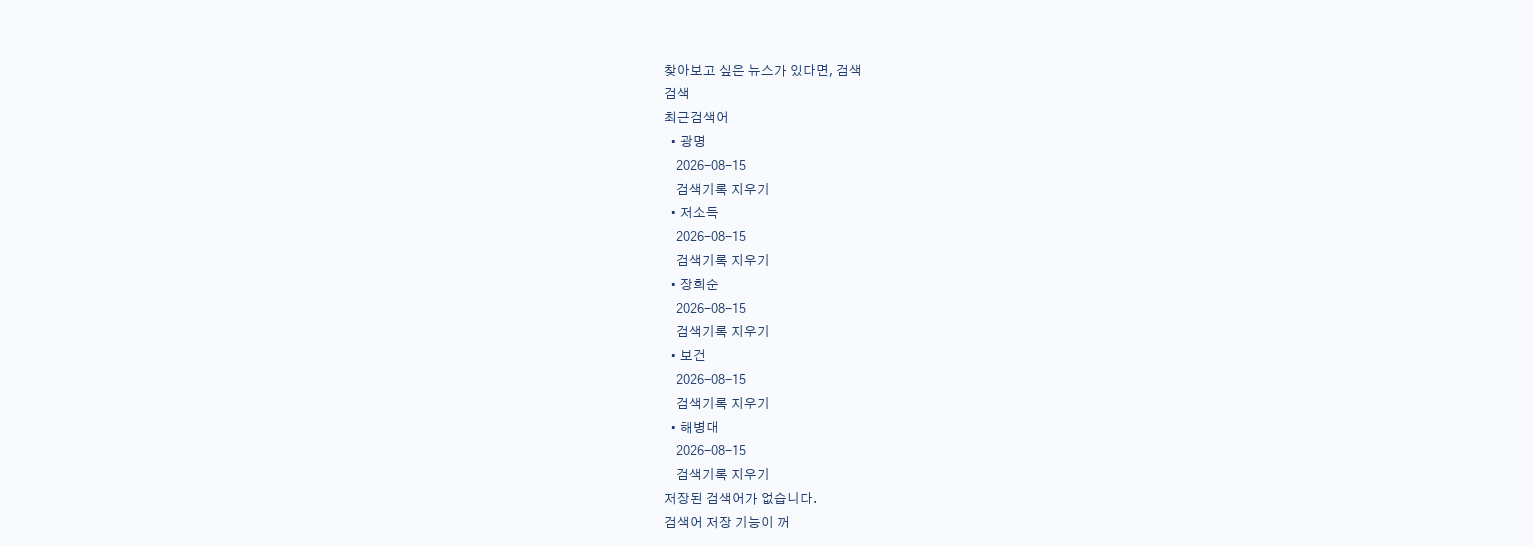찾아보고 싶은 뉴스가 있다면, 검색
검색
최근검색어
  • 광명
    2026-08-15
    검색기록 지우기
  • 저소득
    2026-08-15
    검색기록 지우기
  • 장희순
    2026-08-15
    검색기록 지우기
  • 보건
    2026-08-15
    검색기록 지우기
  • 해병대
    2026-08-15
    검색기록 지우기
저장된 검색어가 없습니다.
검색어 저장 기능이 꺼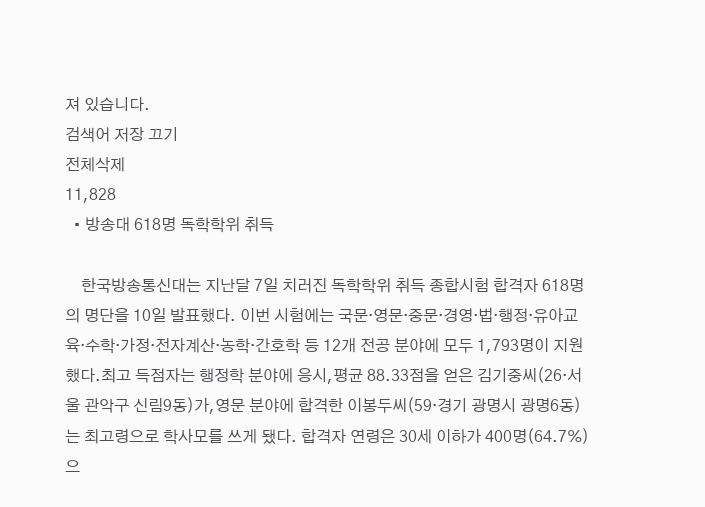져 있습니다.
검색어 저장 끄기
전체삭제
11,828
  • 방송대 618명 독학학위 취득

    한국방송통신대는 지난달 7일 치러진 독학학위 취득 종합시험 합격자 618명의 명단을 10일 발표했다. 이번 시험에는 국문·영문·중문·경영·법·행정·유아교육·수학·가정·전자계산·농학·간호학 등 12개 전공 분야에 모두 1,793명이 지원했다.최고 득점자는 행정학 분야에 응시,평균 88.33점을 얻은 김기중씨(26·서울 관악구 신림9동)가,영문 분야에 합격한 이봉두씨(59·경기 광명시 광명6동)는 최고령으로 학사모를 쓰게 됐다. 합격자 연령은 30세 이하가 400명(64.7%)으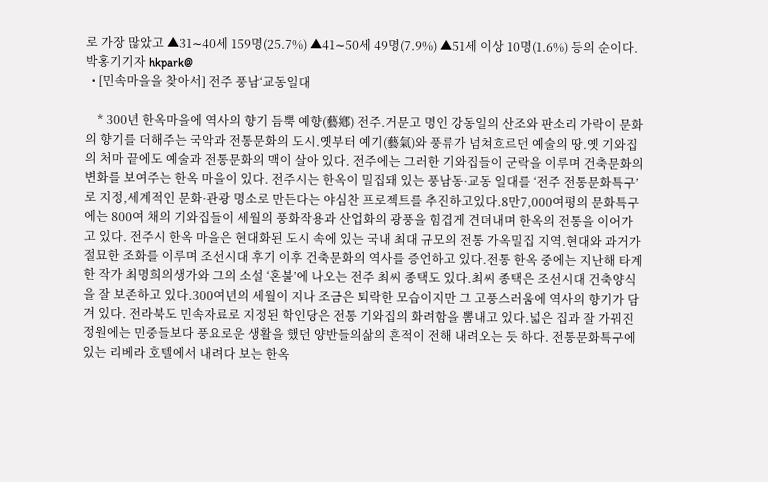로 가장 많았고 ▲31∼40세 159명(25.7%) ▲41∼50세 49명(7.9%) ▲51세 이상 10명(1.6%) 등의 순이다. 박홍기기자 hkpark@
  • [민속마을을 찾아서] 전주 풍남‘교동일대

    * 300년 한옥마을에 역사의 향기 듬뿍 예향(藝鄕) 전주.거문고 명인 강동일의 산조와 판소리 가락이 문화의 향기를 더해주는 국악과 전통문화의 도시.옛부터 예기(藝氣)와 풍류가 넘쳐흐르던 예술의 땅.옛 기와집의 처마 끝에도 예술과 전통문화의 맥이 살아 있다. 전주에는 그러한 기와집들이 군락을 이루며 건축문화의 변화를 보여주는 한옥 마을이 있다. 전주시는 한옥이 밀집돼 있는 풍남동·교동 일대를 ‘전주 전통문화특구’로 지정,세계적인 문화·관광 명소로 만든다는 야심찬 프로젝트를 추진하고있다.8만7,000여평의 문화특구에는 800여 채의 기와집들이 세월의 풍화작용과 산업화의 광풍을 힘겹게 견뎌내며 한옥의 전통을 이어가고 있다. 전주시 한옥 마을은 현대화된 도시 속에 있는 국내 최대 규모의 전통 가옥밀집 지역.현대와 과거가 절묘한 조화를 이루며 조선시대 후기 이후 건축문화의 역사를 증언하고 있다.전통 한옥 중에는 지난해 타계한 작가 최명희의생가와 그의 소설 ‘혼불’에 나오는 전주 최씨 종택도 있다.최씨 종택은 조선시대 건축양식을 잘 보존하고 있다.300여년의 세월이 지나 조금은 퇴락한 모습이지만 그 고풍스러움에 역사의 향기가 담겨 있다. 전라북도 민속자료로 지정된 학인당은 전통 기와집의 화려함을 뽐내고 있다.넓은 집과 잘 가꿔진 정원에는 민중들보다 풍요로운 생활을 했던 양반들의삶의 흔적이 전해 내려오는 듯 하다. 전통문화특구에 있는 리베라 호텔에서 내려다 보는 한옥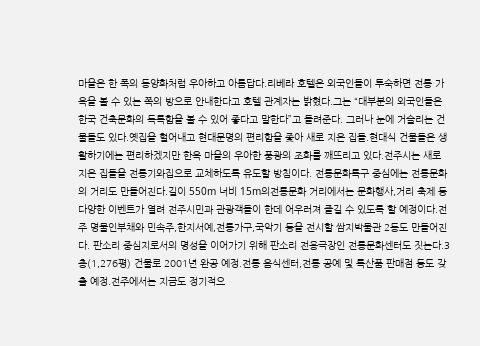마을은 한 폭의 동양화처럼 우아하고 아름답다.리베라 호텔은 외국인들이 투숙하면 전통 가옥을 볼 수 있는 쪽의 방으로 안내한다고 호텔 관계자는 밝혔다.그는 “대부분의 외국인들은 한국 건축문화의 독특함을 볼 수 있어 좋다고 말한다”고 들려준다. 그러나 눈에 거슬리는 건물들도 있다.옛집을 헐어내고 현대문명의 편리함을 좇아 새로 지은 집들.현대식 건물들은 생활하기에는 편리하겠지만 한옥 마을의 우아한 풍광의 조화를 깨뜨리고 있다.전주시는 새로 지은 집들을 전통기와집으로 교체하도록 유도할 방침이다. 전통문화특구 중심에는 전통문화의 거리도 만들어진다.길이 550m 너비 15m의전통문화 거리에서는 문화행사,거리 축제 등 다양한 이벤트가 열려 전주시민과 관광객들이 한데 어우러져 즐길 수 있도록 할 예정이다.전주 명물인부채와 민속주,한지서예,전통가구,국악기 등을 전시할 쌈지박물관 2동도 만들어진다. 판소리 중심지로서의 명성을 이어가기 위해 판소리 전용극장인 전통문화센터도 짓는다.3층(1,276평) 건물로 2001년 완공 예정.전통 음식센터,전통 공예 및 특산품 판매점 등도 갖출 예정.전주에서는 지금도 정기적으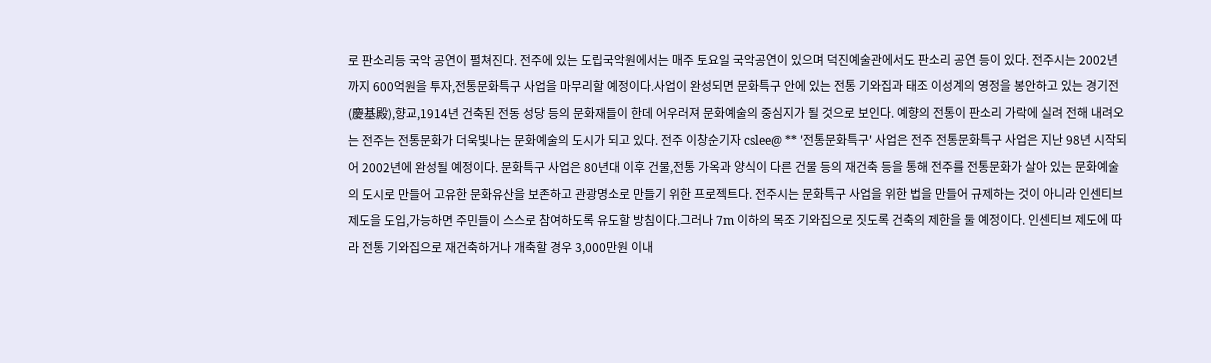로 판소리등 국악 공연이 펼쳐진다. 전주에 있는 도립국악원에서는 매주 토요일 국악공연이 있으며 덕진예술관에서도 판소리 공연 등이 있다. 전주시는 2002년까지 600억원을 투자,전통문화특구 사업을 마무리할 예정이다.사업이 완성되면 문화특구 안에 있는 전통 기와집과 태조 이성계의 영정을 봉안하고 있는 경기전(慶基殿),향교,1914년 건축된 전동 성당 등의 문화재들이 한데 어우러져 문화예술의 중심지가 될 것으로 보인다. 예향의 전통이 판소리 가락에 실려 전해 내려오는 전주는 전통문화가 더욱빛나는 문화예술의 도시가 되고 있다. 전주 이창순기자 cslee@ ** '전통문화특구' 사업은 전주 전통문화특구 사업은 지난 98년 시작되어 2002년에 완성될 예정이다. 문화특구 사업은 80년대 이후 건물,전통 가옥과 양식이 다른 건물 등의 재건축 등을 통해 전주를 전통문화가 살아 있는 문화예술의 도시로 만들어 고유한 문화유산을 보존하고 관광명소로 만들기 위한 프로젝트다. 전주시는 문화특구 사업을 위한 법을 만들어 규제하는 것이 아니라 인센티브제도을 도입,가능하면 주민들이 스스로 참여하도록 유도할 방침이다.그러나 7m 이하의 목조 기와집으로 짓도록 건축의 제한을 둘 예정이다. 인센티브 제도에 따라 전통 기와집으로 재건축하거나 개축할 경우 3,000만원 이내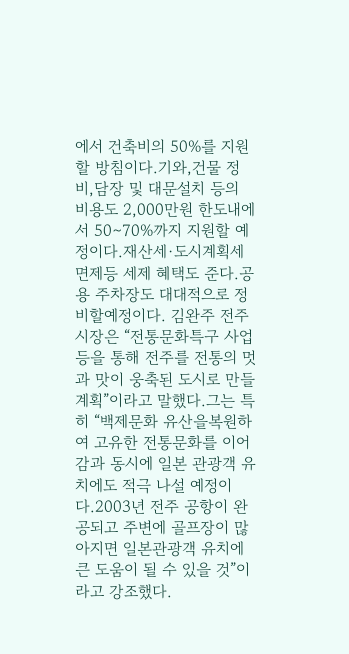에서 건축비의 50%를 지원할 방침이다.기와,건물 정비,담장 및 대문설치 등의 비용도 2,000만원 한도내에서 50∼70%까지 지원할 예정이다.재산세·도시계획세 면제등 세제 혜택도 준다.공용 주차장도 대대적으로 정비할예정이다. 김완주 전주 시장은 “전통문화특구 사업 등을 통해 전주를 전통의 멋과 맛이 웅축된 도시로 만들 계획”이라고 말했다.그는 특히 “백제문화 유산을복원하여 고유한 전통문화를 이어감과 동시에 일본 관광객 유치에도 적극 나설 예정이다.2003년 전주 공항이 완공되고 주변에 골프장이 많아지면 일본관광객 유치에 큰 도움이 될 수 있을 것”이라고 강조했다.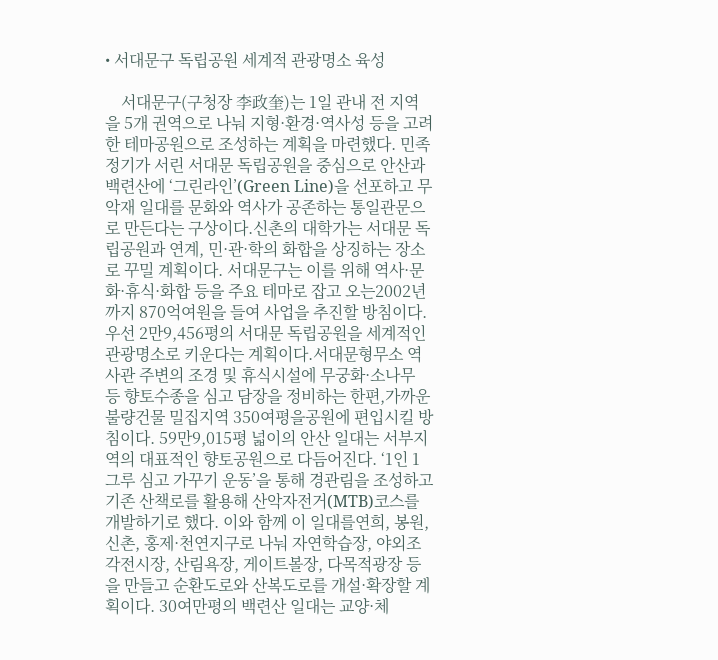• 서대문구 독립공원 세계적 관광명소 육성

    서대문구(구청장 李政奎)는 1일 관내 전 지역을 5개 권역으로 나눠 지형·환경·역사성 등을 고려한 테마공원으로 조성하는 계획을 마련했다. 민족 정기가 서린 서대문 독립공원을 중심으로 안산과 백련산에 ‘그린라인’(Green Line)을 선포하고 무악재 일대를 문화와 역사가 공존하는 통일관문으로 만든다는 구상이다.신촌의 대학가는 서대문 독립공원과 연계, 민·관·학의 화합을 상징하는 장소로 꾸밀 계획이다. 서대문구는 이를 위해 역사·문화·휴식·화합 등을 주요 테마로 잡고 오는2002년까지 870억여원을 들여 사업을 추진할 방침이다. 우선 2만9,456평의 서대문 독립공원을 세계적인 관광명소로 키운다는 계획이다.서대문형무소 역사관 주변의 조경 및 휴식시설에 무궁화·소나무 등 향토수종을 심고 담장을 정비하는 한편,가까운 불량건물 밀집지역 350여평을공원에 편입시킬 방침이다. 59만9,015평 넓이의 안산 일대는 서부지역의 대표적인 향토공원으로 다듬어진다. ‘1인 1그루 심고 가꾸기 운동’을 통해 경관림을 조성하고 기존 산책로를 활용해 산악자전거(MTB)코스를 개발하기로 했다. 이와 함께 이 일대를연희, 봉원, 신촌, 홍제·천연지구로 나눠 자연학습장, 야외조각전시장, 산림욕장, 게이트볼장, 다목적광장 등을 만들고 순환도로와 산복도로를 개설·확장할 계획이다. 30여만평의 백련산 일대는 교양·체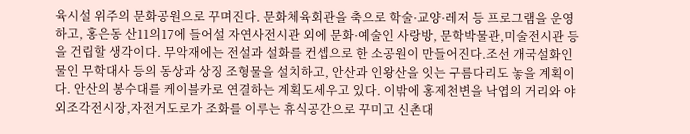육시설 위주의 문화공원으로 꾸며진다. 문화체육회관을 축으로 학술·교양·레저 등 프로그램을 운영하고, 홍은동 산11의17에 들어설 자연사전시관 외에 문화·예술인 사랑방, 문학박물관,미술전시관 등을 건립할 생각이다. 무악재에는 전설과 설화를 컨셉으로 한 소공원이 만들어진다.조선 개국설화인물인 무학대사 등의 동상과 상징 조형물을 설치하고, 안산과 인왕산을 잇는 구름다리도 놓을 계획이다. 안산의 봉수대를 케이블카로 연결하는 계획도세우고 있다. 이밖에 홍제천변을 낙엽의 거리와 야외조각전시장,자전거도로가 조화를 이루는 휴식공간으로 꾸미고 신촌대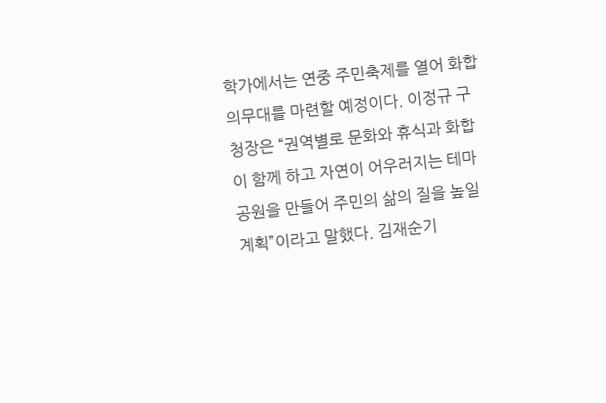학가에서는 연중 주민축제를 열어 화합의무대를 마련할 예정이다. 이정규 구청장은 “권역별로 문화와 휴식과 화합이 함께 하고 자연이 어우러지는 테마공원을 만들어 주민의 삶의 질을 높일 계획”이라고 말했다. 김재순기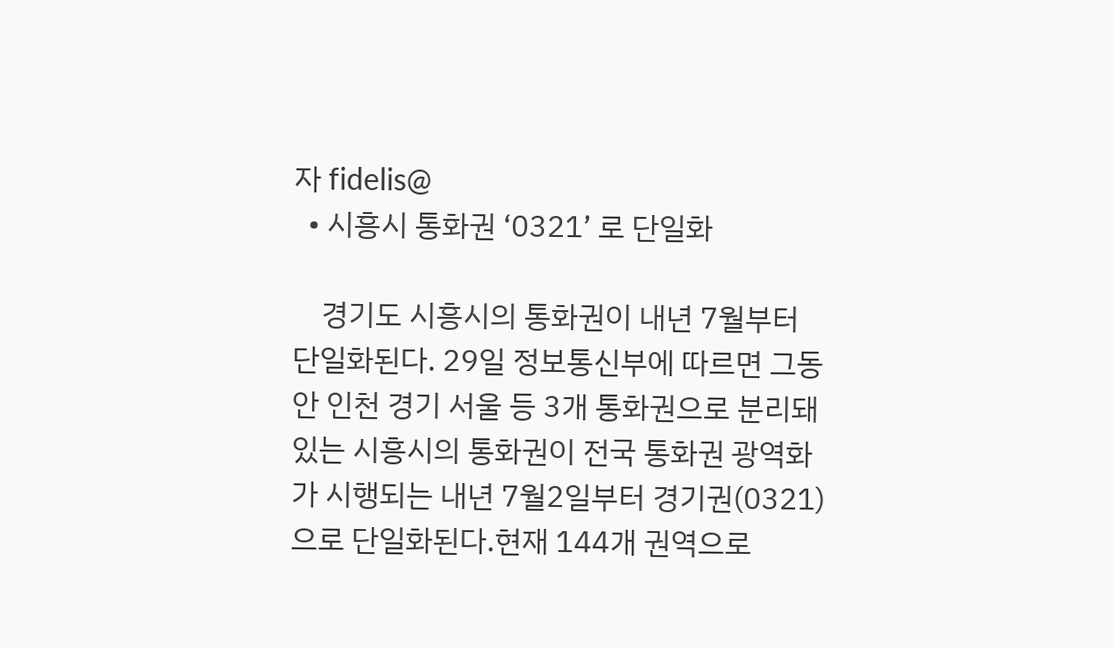자 fidelis@
  • 시흥시 통화권 ‘0321’ 로 단일화

    경기도 시흥시의 통화권이 내년 7월부터 단일화된다. 29일 정보통신부에 따르면 그동안 인천 경기 서울 등 3개 통화권으로 분리돼 있는 시흥시의 통화권이 전국 통화권 광역화가 시행되는 내년 7월2일부터 경기권(0321)으로 단일화된다.현재 144개 권역으로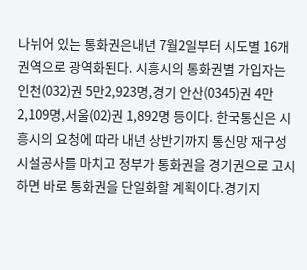나뉘어 있는 통화권은내년 7월2일부터 시도별 16개 권역으로 광역화된다. 시흥시의 통화권별 가입자는 인천(032)권 5만2,923명,경기 안산(0345)권 4만2,109명,서울(02)권 1,892명 등이다. 한국통신은 시흥시의 요청에 따라 내년 상반기까지 통신망 재구성 시설공사를 마치고 정부가 통화권을 경기권으로 고시하면 바로 통화권을 단일화할 계획이다.경기지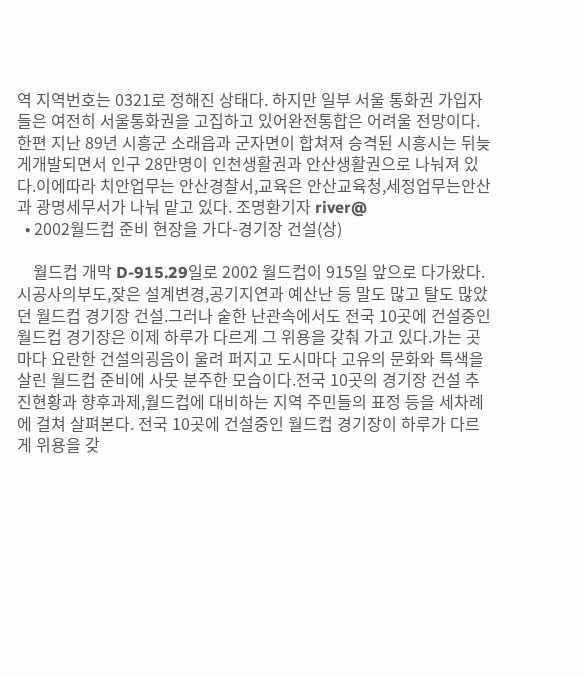역 지역번호는 0321로 정해진 상태다. 하지만 일부 서울 통화권 가입자들은 여전히 서울통화권을 고집하고 있어완전통합은 어려울 전망이다. 한편 지난 89년 시흥군 소래읍과 군자면이 합쳐져 승격된 시흥시는 뒤늦게개발되면서 인구 28만명이 인천생활권과 안산생활권으로 나눠져 있다.이에따라 치안업무는 안산경찰서,교육은 안산교육청,세정업무는안산과 광명세무서가 나눠 맡고 있다. 조명환기자 river@
  • 2002월드컵 준비 현장을 가다-경기장 건설(상)

    월드컵 개막 D-915.29일로 2002 월드컵이 915일 앞으로 다가왔다.시공사의부도,잦은 설계변경,공기지연과 예산난 등 말도 많고 탈도 많았던 월드컵 경기장 건설.그러나 숱한 난관속에서도 전국 10곳에 건설중인 월드컵 경기장은 이제 하루가 다르게 그 위용을 갖춰 가고 있다.가는 곳마다 요란한 건설의굉음이 울려 퍼지고 도시마다 고유의 문화와 특색을 살린 월드컵 준비에 사뭇 분주한 모습이다.전국 10곳의 경기장 건설 추진현황과 향후과제,월드컵에 대비하는 지역 주민들의 표정 등을 세차례에 걸쳐 살펴본다. 전국 10곳에 건설중인 월드컵 경기장이 하루가 다르게 위용을 갖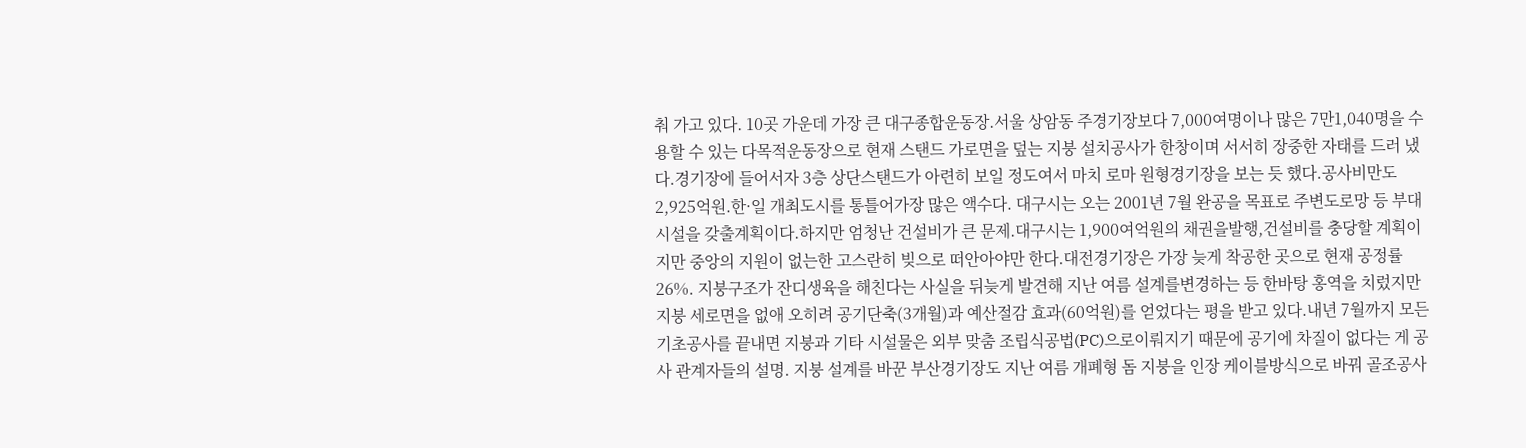춰 가고 있다. 10곳 가운데 가장 큰 대구종합운동장.서울 상암동 주경기장보다 7,000여명이나 많은 7만1,040명을 수용할 수 있는 다목적운동장으로 현재 스탠드 가로면을 덮는 지붕 설치공사가 한창이며 서서히 장중한 자태를 드러 냈다.경기장에 들어서자 3층 상단스탠드가 아련히 보일 정도여서 마치 로마 원형경기장을 보는 듯 했다.공사비만도 2,925억원.한·일 개최도시를 통틀어가장 많은 액수다. 대구시는 오는 2001년 7월 완공을 목표로 주변도로망 등 부대시설을 갖출계획이다.하지만 엄청난 건설비가 큰 문제.대구시는 1,900여억원의 채권을발행,건설비를 충당할 계획이지만 중앙의 지원이 없는한 고스란히 빚으로 떠안아야만 한다.대전경기장은 가장 늦게 착공한 곳으로 현재 공정률 26%. 지붕구조가 잔디생육을 해친다는 사실을 뒤늦게 발견해 지난 여름 설계를변경하는 등 한바탕 홍역을 치렀지만 지붕 세로면을 없애 오히려 공기단축(3개월)과 예산절감 효과(60억원)를 얻었다는 평을 받고 있다.내년 7월까지 모든 기초공사를 끝내면 지붕과 기타 시설물은 외부 맞춤 조립식공법(PC)으로이뤄지기 때문에 공기에 차질이 없다는 게 공사 관계자들의 설명. 지붕 설계를 바꾼 부산경기장도 지난 여름 개폐형 돔 지붕을 인장 케이블방식으로 바꿔 골조공사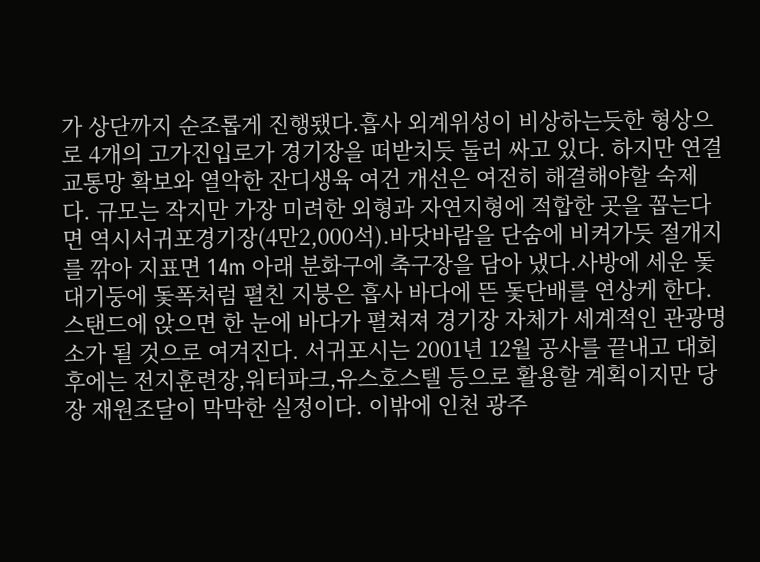가 상단까지 순조롭게 진행됐다.흡사 외계위성이 비상하는듯한 형상으로 4개의 고가진입로가 경기장을 떠받치듯 둘러 싸고 있다. 하지만 연결 교통망 확보와 열악한 잔디생육 여건 개선은 여전히 해결해야할 숙제다. 규모는 작지만 가장 미려한 외형과 자연지형에 적합한 곳을 꼽는다면 역시서귀포경기장(4만2,000석).바닷바람을 단숨에 비켜가듯 절개지를 깎아 지표면 14m 아래 분화구에 축구장을 담아 냈다.사방에 세운 돛대기둥에 돛폭처럼 펼친 지붕은 흡사 바다에 뜬 돛단배를 연상케 한다.스탠드에 앉으면 한 눈에 바다가 펼쳐져 경기장 자체가 세계적인 관광명소가 될 것으로 여겨진다. 서귀포시는 2001년 12월 공사를 끝내고 대회 후에는 전지훈련장,워터파크,유스호스텔 등으로 활용할 계획이지만 당장 재원조달이 막막한 실정이다. 이밖에 인천 광주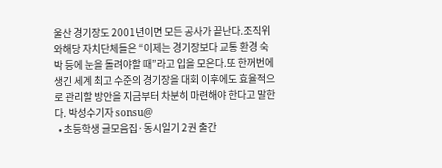울산 경기장도 2001년이면 모든 공사가 끝난다.조직위와해당 자치단체들은 “이제는 경기장보다 교통 환경 숙박 등에 눈을 돌려야할 때”라고 입을 모은다.또 한꺼번에 생긴 세계 최고 수준의 경기장을 대회 이후에도 효율적으로 관리할 방안을 지금부터 차분히 마련해야 한다고 말한다. 박성수기자 sonsu@
  • 초등학생 글모음집·동시일기 2권 출간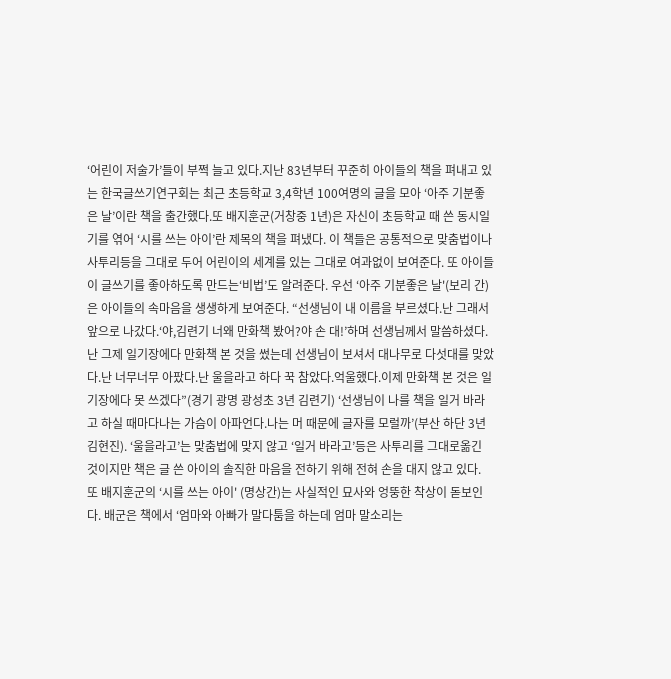‘어린이 저술가’들이 부쩍 늘고 있다.지난 83년부터 꾸준히 아이들의 책을 펴내고 있는 한국글쓰기연구회는 최근 초등학교 3,4학년 100여명의 글을 모아 ‘아주 기분좋은 날’이란 책을 출간했다.또 배지훈군(거창중 1년)은 자신이 초등학교 때 쓴 동시일기를 엮어 ‘시를 쓰는 아이’란 제목의 책을 펴냈다. 이 책들은 공통적으로 맞춤법이나 사투리등을 그대로 두어 어린이의 세계를 있는 그대로 여과없이 보여준다. 또 아이들이 글쓰기를 좋아하도록 만드는‘비법’도 알려준다. 우선 ‘아주 기분좋은 날'(보리 간)은 아이들의 속마음을 생생하게 보여준다. “선생님이 내 이름을 부르셨다.난 그래서 앞으로 나갔다.‘야,김련기 너왜 만화책 봤어?야 손 대!’하며 선생님께서 말씀하셨다.난 그제 일기장에다 만화책 본 것을 썼는데 선생님이 보셔서 대나무로 다섯대를 맞았다.난 너무너무 아팠다.난 울을라고 하다 꾹 참았다.억울했다.이제 만화책 본 것은 일기장에다 못 쓰겠다”(경기 광명 광성초 3년 김련기) ‘선생님이 나를 책을 일거 바라고 하실 때마다나는 가슴이 아파언다.나는 머 때문에 글자를 모럴까’(부산 하단 3년 김현진). ‘울을라고’는 맞춤법에 맞지 않고 ‘일거 바라고’등은 사투리를 그대로옮긴 것이지만 책은 글 쓴 아이의 솔직한 마음을 전하기 위해 전혀 손을 대지 않고 있다. 또 배지훈군의 ‘시를 쓰는 아이' (명상간)는 사실적인 묘사와 엉뚱한 착상이 돋보인다. 배군은 책에서 ‘엄마와 아빠가 말다툼을 하는데 엄마 말소리는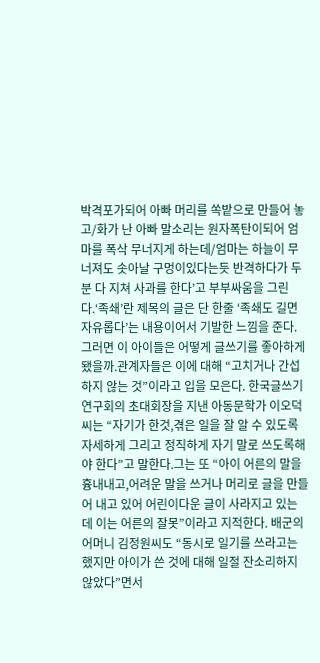박격포가되어 아빠 머리를 쏙밭으로 만들어 놓고/화가 난 아빠 말소리는 원자폭탄이되어 엄마를 폭삭 무너지게 하는데/엄마는 하늘이 무너져도 솟아날 구멍이있다는듯 반격하다가 두분 다 지쳐 사과를 한다’고 부부싸움을 그린다.‘족쇄’란 제목의 글은 단 한줄 ‘족쇄도 길면 자유롭다’는 내용이어서 기발한 느낌을 준다. 그러면 이 아이들은 어떻게 글쓰기를 좋아하게 됐을까.관계자들은 이에 대해 “고치거나 간섭하지 않는 것”이라고 입을 모은다. 한국글쓰기연구회의 초대회장을 지낸 아동문학가 이오덕씨는 “자기가 한것,겪은 일을 잘 알 수 있도록 자세하게 그리고 정직하게 자기 말로 쓰도록해야 한다”고 말한다.그는 또 “아이 어른의 말을 흉내내고,어려운 말을 쓰거나 머리로 글을 만들어 내고 있어 어린이다운 글이 사라지고 있는 데 이는 어른의 잘못”이라고 지적한다. 배군의 어머니 김정원씨도 “동시로 일기를 쓰라고는 했지만 아이가 쓴 것에 대해 일절 잔소리하지 않았다”면서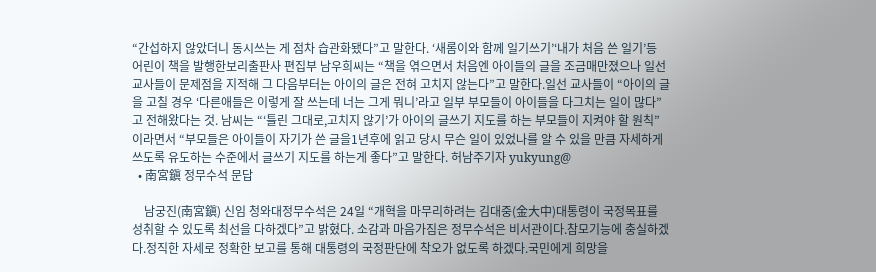“간섭하지 않았더니 동시쓰는 게 점차 습관화됐다”고 말한다. ‘새롬이와 함께 일기쓰기’‘내가 처음 쓴 일기’등 어린이 책을 발행한보리출판사 편집부 남우희씨는 “책을 엮으면서 처음엔 아이들의 글을 조금매만졌으나 일선 교사들이 문제점을 지적해 그 다음부터는 아이의 글은 전혀 고치지 않는다”고 말한다.일선 교사들이 “아이의 글을 고칠 경우 ‘다른애들은 이렇게 잘 쓰는데 너는 그게 뭐니’라고 일부 부모들이 아이들을 다그치는 일이 많다”고 전해왔다는 것. 남씨는 “‘틀린 그대로,고치지 않기’가 아이의 글쓰기 지도를 하는 부모들이 지켜야 할 원칙”이라면서 “부모들은 아이들이 자기가 쓴 글을1년후에 읽고 당시 무슨 일이 있었나를 알 수 있을 만큼 자세하게 쓰도록 유도하는 수준에서 글쓰기 지도를 하는게 좋다”고 말한다. 허남주기자 yukyung@
  • 南宮鎭 정무수석 문답

    남궁진(南宮鎭) 신임 청와대정무수석은 24일 “개혁을 마무리하려는 김대중(金大中)대통령이 국정목표를 성취할 수 있도록 최선을 다하겠다”고 밝혔다. 소감과 마음가짐은 정무수석은 비서관이다.참모기능에 충실하겠다.정직한 자세로 정확한 보고를 통해 대통령의 국정판단에 착오가 없도록 하겠다.국민에게 희망을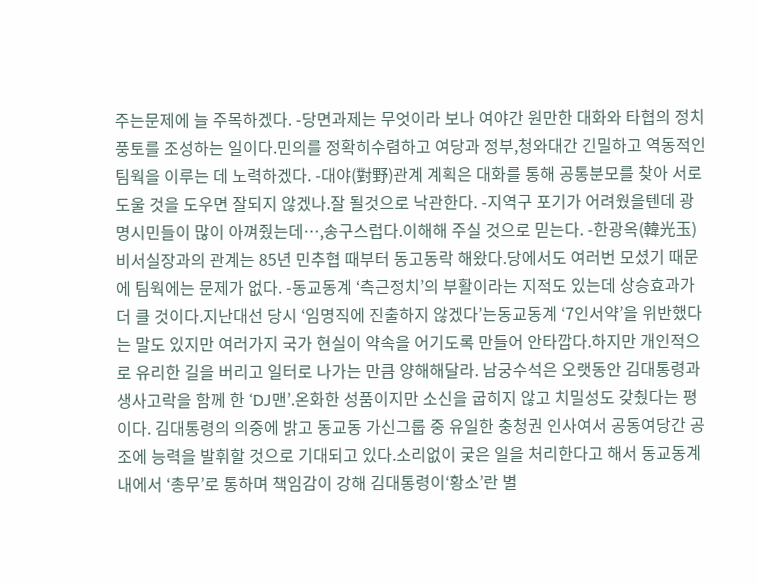주는문제에 늘 주목하겠다. -당면과제는 무엇이라 보나 여야간 원만한 대화와 타협의 정치풍토를 조성하는 일이다.민의를 정확히수렴하고 여당과 정부,청와대간 긴밀하고 역동적인 팀웍을 이루는 데 노력하겠다. -대야(對野)관계 계획은 대화를 통해 공통분모를 찾아 서로 도울 것을 도우면 잘되지 않겠나.잘 될것으로 낙관한다. -지역구 포기가 어려웠을텐데 광명시민들이 많이 아껴줬는데…,송구스럽다.이해해 주실 것으로 믿는다. -한광옥(韓光玉)비서실장과의 관계는 85년 민추협 때부터 동고동락 해왔다.당에서도 여러번 모셨기 때문에 팀웍에는 문제가 없다. -동교동계 ‘측근정치’의 부활이라는 지적도 있는데 상승효과가 더 클 것이다.지난대선 당시 ‘임명직에 진출하지 않겠다’는동교동계 ‘7인서약’을 위반했다는 말도 있지만 여러가지 국가 현실이 약속을 어기도록 만들어 안타깝다.하지만 개인적으로 유리한 길을 버리고 일터로 나가는 만큼 양해해달라. 남궁수석은 오랫동안 김대통령과 생사고락을 함께 한 ‘DJ맨’.온화한 성품이지만 소신을 굽히지 않고 치밀성도 갖췄다는 평이다. 김대통령의 의중에 밝고 동교동 가신그룹 중 유일한 충청권 인사여서 공동여당간 공조에 능력을 발휘할 것으로 기대되고 있다.소리없이 궂은 일을 처리한다고 해서 동교동계내에서 ‘총무’로 통하며 책임감이 강해 김대통령이‘황소’란 별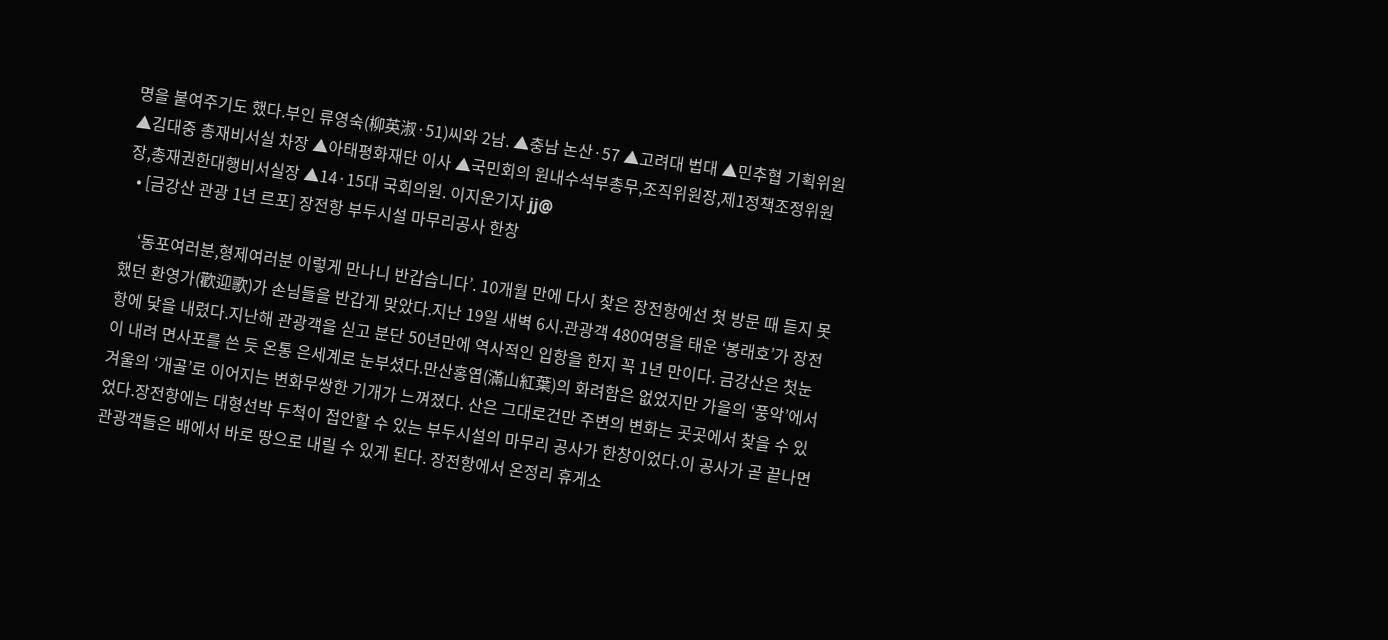명을 붙여주기도 했다.부인 류영숙(柳英淑·51)씨와 2남. ▲충남 논산·57 ▲고려대 법대 ▲민추협 기획위원 ▲김대중 총재비서실 차장 ▲아태평화재단 이사 ▲국민회의 원내수석부총무,조직위원장,제1정책조정위원장,총재권한대행비서실장 ▲14·15대 국회의원. 이지운기자 jj@
  • [금강산 관광 1년 르포] 장전항 부두시설 마무리공사 한창

    ‘동포여러분,형제여러분 이렇게 만나니 반갑습니다’. 10개월 만에 다시 찾은 장전항에선 첫 방문 때 듣지 못했던 환영가(歡迎歌)가 손님들을 반갑게 맞았다.지난 19일 새벽 6시.관광객 480여명을 태운 ‘봉래호’가 장전항에 닻을 내렸다.지난해 관광객을 싣고 분단 50년만에 역사적인 입항을 한지 꼭 1년 만이다. 금강산은 첫눈이 내려 면사포를 쓴 듯 온통 은세계로 눈부셨다.만산홍엽(滿山紅葉)의 화려함은 없었지만 가을의 ‘풍악’에서 겨울의 ‘개골’로 이어지는 변화무쌍한 기개가 느껴졌다. 산은 그대로건만 주변의 변화는 곳곳에서 찾을 수 있었다.장전항에는 대형선박 두척이 접안할 수 있는 부두시설의 마무리 공사가 한창이었다.이 공사가 곧 끝나면 관광객들은 배에서 바로 땅으로 내릴 수 있게 된다. 장전항에서 온정리 휴게소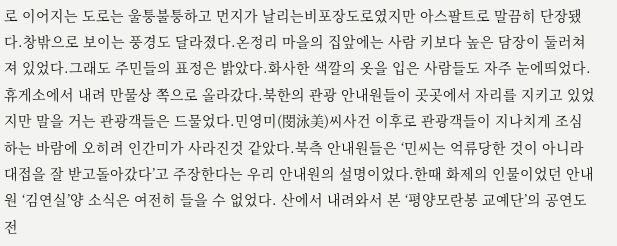로 이어지는 도로는 울퉁불퉁하고 먼지가 날리는비포장도로였지만 아스팔트로 말끔히 단장됐다.창밖으로 보이는 풍경도 달라졌다.온정리 마을의 집앞에는 사람 키보다 높은 담장이 둘러쳐져 있었다.그래도 주민들의 표정은 밝았다.화사한 색깔의 옷을 입은 사람들도 자주 눈에띄었다. 휴게소에서 내려 만물상 쪽으로 올라갔다.북한의 관광 안내원들이 곳곳에서 자리를 지키고 있었지만 말을 거는 관광객들은 드물었다.민영미(閔泳美)씨사건 이후로 관광객들이 지나치게 조심하는 바람에 오히려 인간미가 사라진것 같았다.북측 안내원들은 ‘민씨는 억류당한 것이 아니라 대접을 잘 받고돌아갔다’고 주장한다는 우리 안내원의 설명이었다.한때 화제의 인물이었던 안내원 ‘김연실’양 소식은 여전히 들을 수 없었다. 산에서 내려와서 본 ‘평양모란봉 교예단’의 공연도 전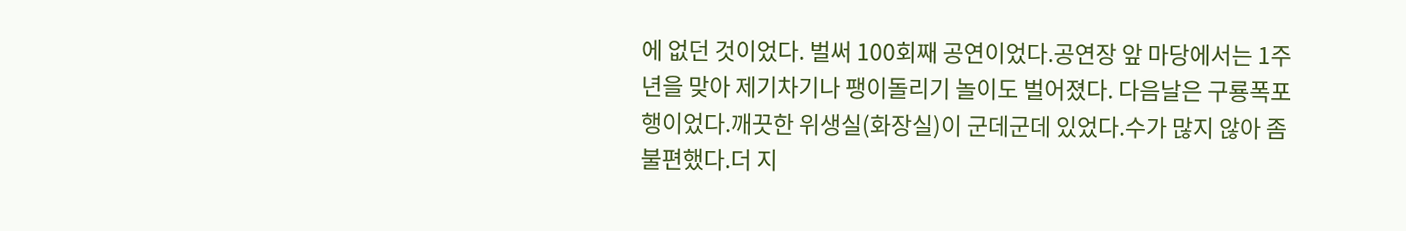에 없던 것이었다. 벌써 100회째 공연이었다.공연장 앞 마당에서는 1주년을 맞아 제기차기나 팽이돌리기 놀이도 벌어졌다. 다음날은 구룡폭포 행이었다.깨끗한 위생실(화장실)이 군데군데 있었다.수가 많지 않아 좀 불편했다.더 지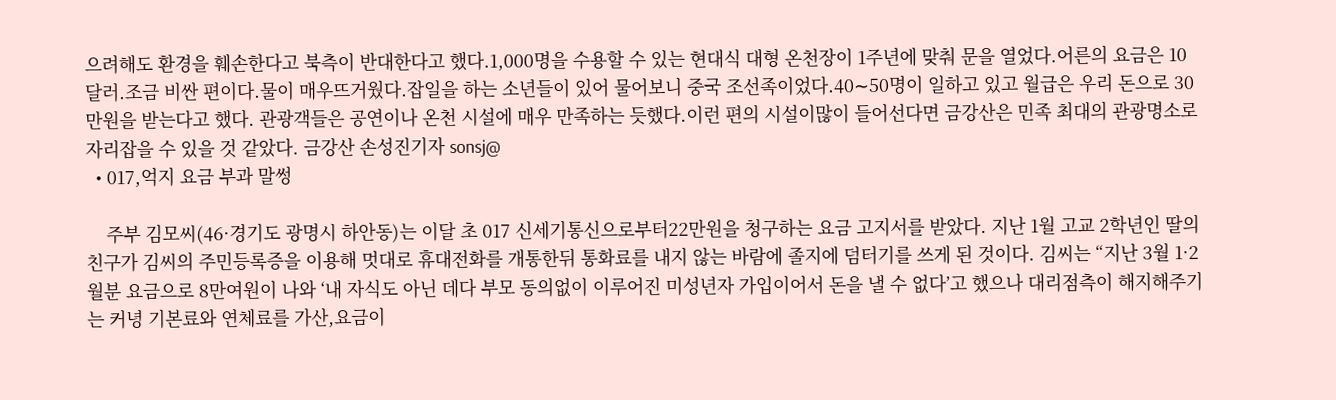으려해도 환경을 훼손한다고 북측이 반대한다고 했다.1,000명을 수용할 수 있는 현대식 대형 온천장이 1주년에 맞춰 문을 열었다.어른의 요금은 10달러.조금 비싼 편이다.물이 매우뜨거웠다.잡일을 하는 소년들이 있어 물어보니 중국 조선족이었다.40∼50명이 일하고 있고 월급은 우리 돈으로 30만원을 받는다고 했다. 관광객들은 공연이나 온천 시설에 매우 만족하는 듯했다.이런 편의 시설이많이 들어선다면 금강산은 민족 최대의 관광명소로 자리잡을 수 있을 것 같았다. 금강산 손성진기자 sonsj@
  • 017,억지 요금 부과 말썽

    주부 김모씨(46·경기도 광명시 하안동)는 이달 초 017 신세기통신으로부터22만원을 청구하는 요금 고지서를 받았다. 지난 1월 고교 2학년인 딸의 친구가 김씨의 주민등록증을 이용해 멋대로 휴대전화를 개통한뒤 통화료를 내지 않는 바람에 졸지에 덤터기를 쓰게 된 것이다. 김씨는 “지난 3월 1·2월분 요금으로 8만여원이 나와 ‘내 자식도 아닌 데다 부모 동의없이 이루어진 미성년자 가입이어서 돈을 낼 수 없다’고 했으나 대리점측이 해지해주기는 커녕 기본료와 연체료를 가산,요금이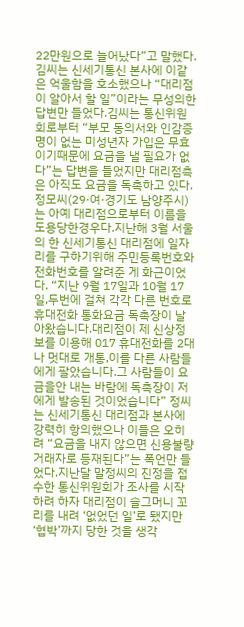22만원으로 늘어났다”고 말했다.김씨는 신세기통신 본사에 이같은 억울함을 호소했으나 “대리점이 알아서 할 일”이라는 무성의한 답변만 들었다.김씨는 통신위원회로부터 “부모 동의서와 인감증명이 없는 미성년자 가입은 무효이기때문에 요금을 낼 필요가 없다”는 답변을 들었지만 대리점측은 아직도 요금을 독촉하고 있다. 정모씨(29·여·경기도 남양주시)는 아예 대리점으로부터 이름을 도용당한경우다.지난해 3월 서울의 한 신세기통신 대리점에 일자리를 구하기위해 주민등록번호와 전화번호를 알려준 게 화근이었다. “지난 9월 17일과 10월 17일,두번에 걸쳐 각각 다른 번호로 휴대전화 통화요금 독촉장이 날아왔습니다.대리점이 제 신상정보를 이용해 017 휴대전화를 2대나 멋대로 개통,이를 다른 사람들에게 팔았습니다.그 사람들이 요금을안 내는 바람에 독촉장이 저에게 발송된 것이었습니다” 정씨는 신세기통신 대리점과 본사에 강력히 항의했으나 이들은 오히려 “요금을 내지 않으면 신용불량거래자로 등재된다”는 폭언만 들었다.지난달 말정씨의 진정을 접수한 통신위원회가 조사를 시작하려 하자 대리점이 슬그머니 꼬리를 내려 ‘없었던 일’로 됐지만 ‘협박’까지 당한 것을 생각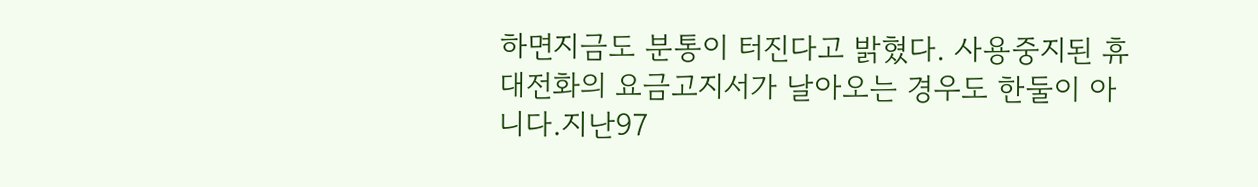하면지금도 분통이 터진다고 밝혔다. 사용중지된 휴대전화의 요금고지서가 날아오는 경우도 한둘이 아니다.지난97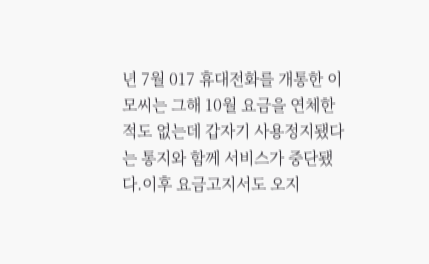년 7월 017 휴대전화를 개통한 이모씨는 그해 10월 요금을 연체한 적도 없는데 갑자기 사용정지됐다는 통지와 함께 서비스가 중단됐다.이후 요금고지서도 오지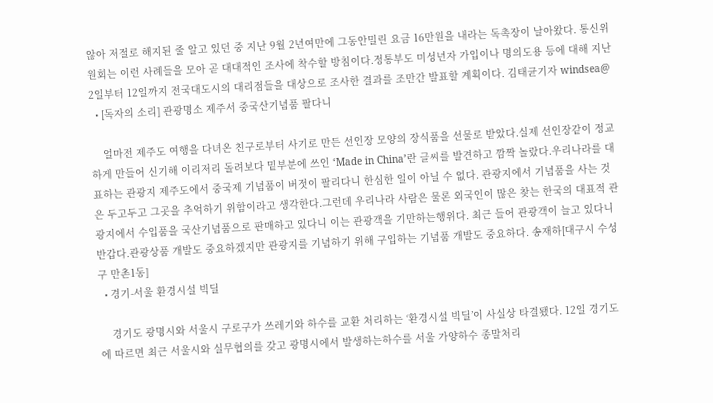않아 저절로 해지된 줄 알고 있던 중 지난 9월 2년여만에 그동안밀린 요금 16만원을 내라는 독촉장이 날아왔다. 통신위원회는 이런 사례들을 모아 곧 대대적인 조사에 착수할 방침이다.정통부도 미성년자 가입이나 명의도용 등에 대해 지난 2일부터 12일까지 전국대도시의 대리점들을 대상으로 조사한 결과를 조만간 발표할 계획이다. 김태균기자 windsea@
  • [독자의 소리] 관광명소 제주서 중국산기념품 팔다니

    얼마전 제주도 여행을 다녀온 친구로부터 사기로 만든 선인장 모양의 장식품을 선물로 받았다.실제 선인장같이 정교하게 만들어 신기해 이리저리 돌려보다 밑부분에 쓰인 ‘Made in China’란 글씨를 발견하고 깜짝 놀랐다.우리나라를 대표하는 관광지 제주도에서 중국제 기념품이 버젓이 팔리다니 한심한 일이 아닐 수 없다. 관광지에서 기념품을 사는 것은 두고두고 그곳을 추억하기 위함이라고 생각한다.그런데 우리나라 사람은 물론 외국인이 많은 찾는 한국의 대표적 관광지에서 수입품을 국산기념품으로 판매하고 있다니 이는 관광객을 기만하는행위다. 최근 들어 관광객이 늘고 있다니 반갑다.관광상품 개발도 중요하겠지만 관광지를 기념하기 위해 구입하는 기념품 개발도 중요하다. 송재하[대구시 수성구 만촌1동]
  • 경기-서울 환경시설 빅딜

    경기도 광명시와 서울시 구로구가 쓰레기와 하수를 교환 처리하는 ‘환경시설 빅딜’이 사실상 타결됐다. 12일 경기도에 따르면 최근 서울시와 실무협의를 갖고 광명시에서 발생하는하수를 서울 가양하수 종말처리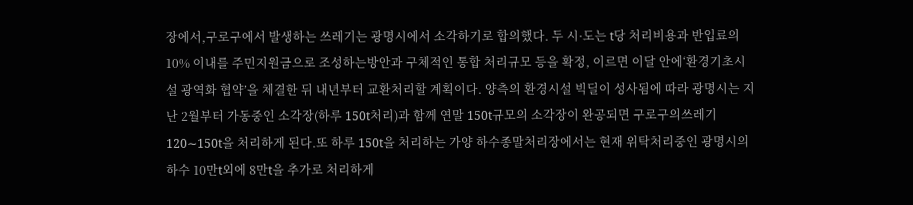장에서,구로구에서 발생하는 쓰레기는 광명시에서 소각하기로 합의했다. 두 시·도는 t당 처리비용과 반입료의 10% 이내를 주민지원금으로 조성하는방안과 구체적인 통합 처리규모 등을 확정, 이르면 이달 안에‘환경기초시설 광역화 협약’을 체결한 뒤 내년부터 교환처리할 계획이다. 양측의 환경시설 빅딜이 성사됨에 따라 광명시는 지난 2월부터 가동중인 소각장(하루 150t처리)과 함께 연말 150t규모의 소각장이 완공되면 구로구의쓰레기 120∼150t을 처리하게 된다.또 하루 150t을 처리하는 가양 하수종말처리장에서는 현재 위탁처리중인 광명시의 하수 10만t외에 8만t을 추가로 처리하게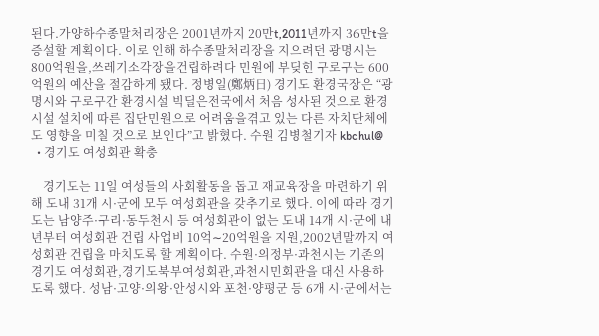된다.가양하수종말처리장은 2001년까지 20만t,2011년까지 36만t을 증설할 계획이다. 이로 인해 하수종말처리장을 지으려던 광명시는 800억원을,쓰레기소각장을건립하려다 민원에 부딪힌 구로구는 600억원의 예산을 절감하게 됐다. 정병일(鄭炳日) 경기도 환경국장은 “광명시와 구로구간 환경시설 빅딜은전국에서 처음 성사된 것으로 환경시설 설치에 따른 집단민원으로 어려움을겪고 있는 다른 자치단체에도 영향을 미칠 것으로 보인다”고 밝혔다. 수원 김병철기자 kbchul@
  • 경기도 여성회관 확충

    경기도는 11일 여성들의 사회활동을 돕고 재교육장을 마련하기 위해 도내 31개 시·군에 모두 여성회관을 갖추기로 했다. 이에 따라 경기도는 남양주·구리·동두천시 등 여성회관이 없는 도내 14개 시·군에 내년부터 여성회관 건립 사업비 10억∼20억원을 지원,2002년말까지 여성회관 건립을 마치도록 할 계획이다. 수원·의정부·과천시는 기존의 경기도 여성회관,경기도북부여성회관,과천시민회관을 대신 사용하도록 했다. 성남·고양·의왕·안성시와 포천·양평군 등 6개 시·군에서는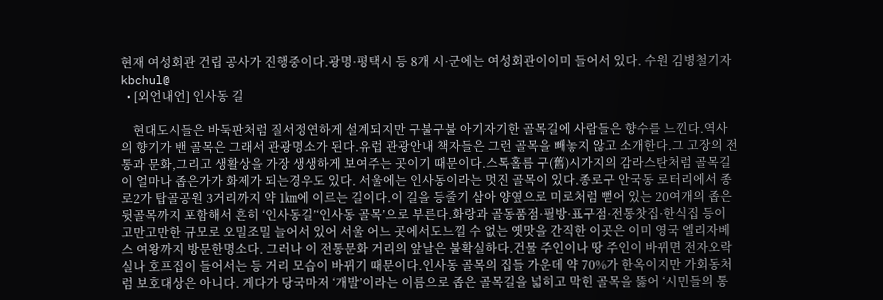현재 여성회관 건립 공사가 진행중이다.광명·평택시 등 8개 시·군에는 여성회관이이미 들어서 있다. 수원 김병철기자 kbchul@
  • [외언내언] 인사동 길

    현대도시들은 바둑판처럼 질서정연하게 설계되지만 구불구불 아기자기한 골목길에 사람들은 향수를 느낀다.역사의 향기가 밴 골목은 그래서 관광명소가 된다.유럽 관광안내 책자들은 그런 골목을 빼놓지 않고 소개한다.그 고장의 전통과 문화,그리고 생활상을 가장 생생하게 보여주는 곳이기 때문이다.스톡홀름 구(舊)시가지의 감라스탄처럼 골목길이 얼마나 좁은가가 화제가 되는경우도 있다. 서울에는 인사동이라는 멋진 골목이 있다.종로구 안국동 로터리에서 종로2가 탑골공원 3거리까지 약 1㎞에 이르는 길이다.이 길을 등줄기 삼아 양옆으로 미로처럼 뻗어 있는 20여개의 좁은 뒷골목까지 포함해서 흔히 ‘인사동길’‘인사동 골목’으로 부른다.화랑과 골동품점·필방·표구점·전통찻집·한식집 등이 고만고만한 규모로 오밀조밀 늘어서 있어 서울 어느 곳에서도느낄 수 없는 옛맛을 간직한 이곳은 이미 영국 엘리자베스 여왕까지 방문한명소다. 그러나 이 전통문화 거리의 앞날은 불확실하다.건물 주인이나 땅 주인이 바뀌면 전자오락실나 호프집이 들어서는 등 거리 모습이 바뀌기 때문이다.인사동 골목의 집들 가운데 약 70%가 한옥이지만 가회동처럼 보호대상은 아니다. 게다가 당국마저 ‘개발’이라는 이름으로 좁은 골목길을 넓히고 막힌 골목을 뚫어 ‘시민들의 통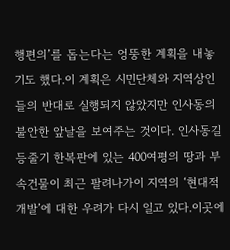행편의’를 돕는다는 엉뚱한 계획을 내놓기도 했다.이 계획은 시민단체와 지역상인들의 반대로 실행되지 않았지만 인사동의 불안한 앞날을 보여주는 것이다. 인사동길 등줄기 한복판에 있는 400여평의 땅과 부속건물이 최근 팔려나가이 지역의 ‘현대적 개발’에 대한 우려가 다시 일고 있다.이곳에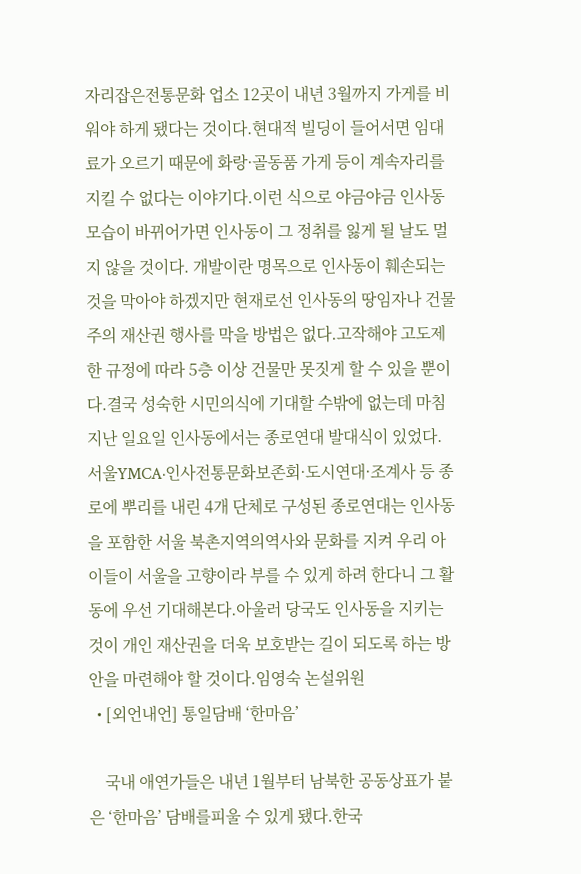자리잡은전통문화 업소 12곳이 내년 3월까지 가게를 비워야 하게 됐다는 것이다.현대적 빌딩이 들어서면 임대료가 오르기 때문에 화랑·골동품 가게 등이 계속자리를 지킬 수 없다는 이야기다.이런 식으로 야금야금 인사동 모습이 바뀌어가면 인사동이 그 정취를 잃게 될 날도 멀지 않을 것이다. 개발이란 명목으로 인사동이 훼손되는 것을 막아야 하겠지만 현재로선 인사동의 땅임자나 건물주의 재산권 행사를 막을 방법은 없다.고작해야 고도제한 규정에 따라 5층 이상 건물만 못짓게 할 수 있을 뿐이다.결국 성숙한 시민의식에 기대할 수밖에 없는데 마침 지난 일요일 인사동에서는 종로연대 발대식이 있었다.서울YMCA·인사전통문화보존회·도시연대·조계사 등 종로에 뿌리를 내린 4개 단체로 구성된 종로연대는 인사동을 포함한 서울 북촌지역의역사와 문화를 지켜 우리 아이들이 서울을 고향이라 부를 수 있게 하려 한다니 그 활동에 우선 기대해본다.아울러 당국도 인사동을 지키는 것이 개인 재산권을 더욱 보호받는 길이 되도록 하는 방안을 마련해야 할 것이다.임영숙 논설위원
  • [외언내언] 통일담배 ‘한마음’

    국내 애연가들은 내년 1월부터 남북한 공동상표가 붙은 ‘한마음’ 담배를피울 수 있게 됐다.한국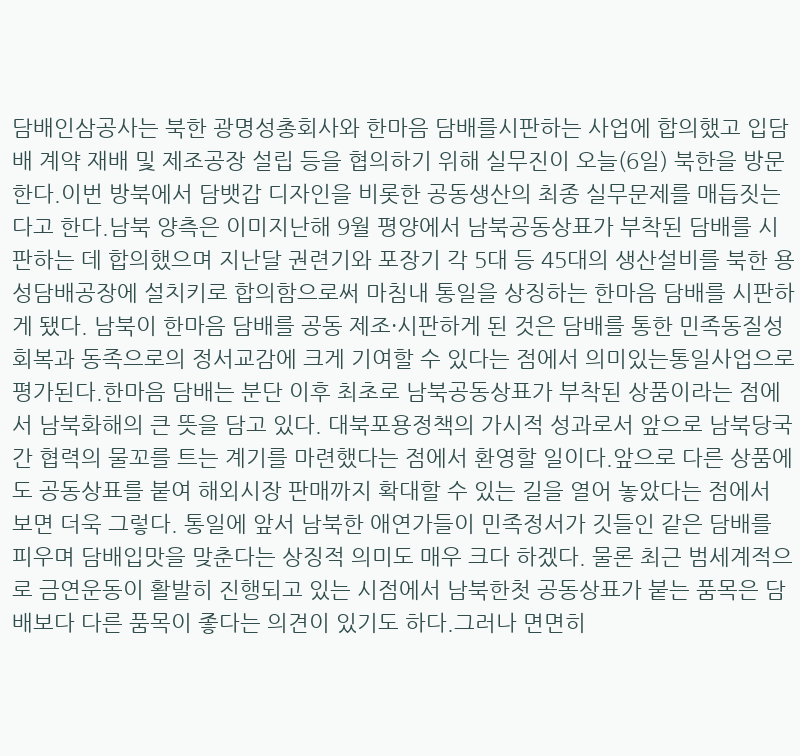담배인삼공사는 북한 광명성총회사와 한마음 담배를시판하는 사업에 합의했고 입담배 계약 재배 및 제조공장 설립 등을 협의하기 위해 실무진이 오늘(6일) 북한을 방문한다.이번 방북에서 담뱃갑 디자인을 비롯한 공동생산의 최종 실무문제를 매듭짓는다고 한다.남북 양측은 이미지난해 9월 평양에서 남북공동상표가 부착된 담배를 시판하는 데 합의했으며 지난달 권련기와 포장기 각 5대 등 45대의 생산설비를 북한 용성담배공장에 설치키로 합의함으로써 마침내 통일을 상징하는 한마음 담배를 시판하게 됐다. 남북이 한마음 담배를 공동 제조·시판하게 된 것은 담배를 통한 민족동질성 회복과 동족으로의 정서교감에 크게 기여할 수 있다는 점에서 의미있는통일사업으로 평가된다.한마음 담배는 분단 이후 최초로 남북공동상표가 부착된 상품이라는 점에서 남북화해의 큰 뜻을 담고 있다. 대북포용정책의 가시적 성과로서 앞으로 남북당국간 협력의 물꼬를 트는 계기를 마련했다는 점에서 환영할 일이다.앞으로 다른 상품에도 공동상표를 붙여 해외시장 판매까지 확대할 수 있는 길을 열어 놓았다는 점에서 보면 더욱 그렇다. 통일에 앞서 남북한 애연가들이 민족정서가 깃들인 같은 담배를 피우며 담배입맛을 맞춘다는 상징적 의미도 매우 크다 하겠다. 물론 최근 범세계적으로 금연운동이 활발히 진행되고 있는 시점에서 남북한첫 공동상표가 붙는 품목은 담배보다 다른 품목이 좋다는 의견이 있기도 하다.그러나 면면히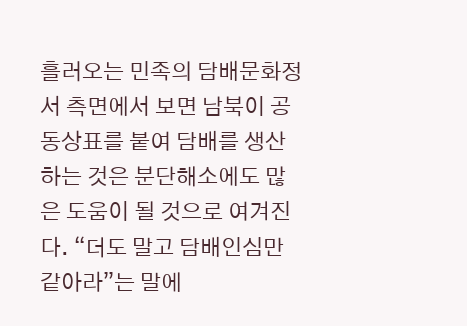흘러오는 민족의 담배문화정서 측면에서 보면 남북이 공동상표를 붙여 담배를 생산하는 것은 분단해소에도 많은 도움이 될 것으로 여겨진다. “더도 말고 담배인심만 같아라”는 말에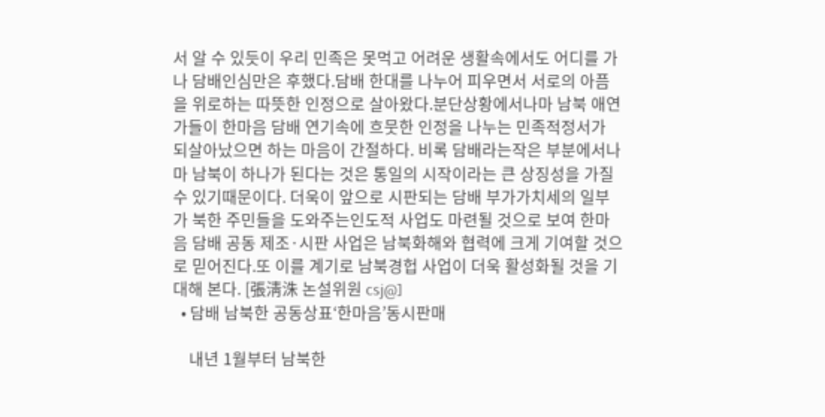서 알 수 있듯이 우리 민족은 못먹고 어려운 생활속에서도 어디를 가나 담배인심만은 후했다.담배 한대를 나누어 피우면서 서로의 아픔을 위로하는 따뜻한 인정으로 살아왔다.분단상황에서나마 남북 애연가들이 한마음 담배 연기속에 흐뭇한 인정을 나누는 민족적정서가 되살아났으면 하는 마음이 간절하다. 비록 담배라는작은 부분에서나마 남북이 하나가 된다는 것은 통일의 시작이라는 큰 상징성을 가질 수 있기때문이다. 더욱이 앞으로 시판되는 담배 부가가치세의 일부가 북한 주민들을 도와주는인도적 사업도 마련될 것으로 보여 한마음 담배 공동 제조·시판 사업은 남북화해와 협력에 크게 기여할 것으로 믿어진다.또 이를 계기로 남북경헙 사업이 더욱 활성화될 것을 기대해 본다. [張淸洙 논설위원 csj@]
  • 담배 남북한 공동상표‘한마음’동시판매

    내년 1월부터 남북한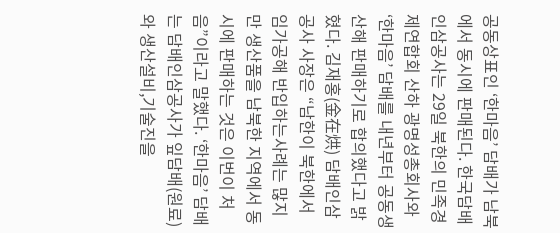공동상표인 ‘한마음’ 담배가 남북에서 동시에 판매된다. 한국담배인삼공사는 29일 북한의 민족경제연합회 산하 광명성총회사와 ‘한마음’ 담배를 내년부터 공동생산해 판매하기로 합의했다고 밝혔다. 김재홍(金在烘) 담배인삼공사 사장은 “남한이 북한에서 임가공해 반입하는사례는 많지만 생산품을 남북한 지역에서 동시에 판매하는 것은 이번이 처음”이라고 말했다. ‘한마음’ 담배는 담배인삼공사가 잎담배(원료)와 생산설비,기술진을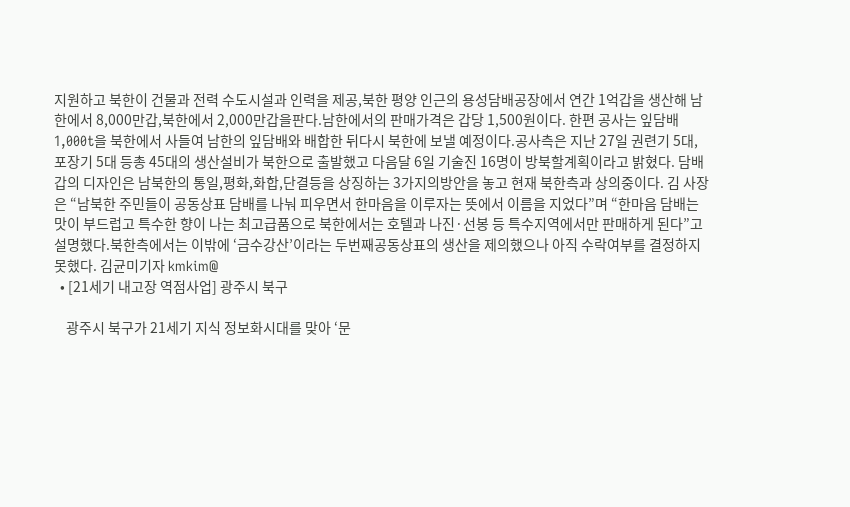지원하고 북한이 건물과 전력 수도시설과 인력을 제공,북한 평양 인근의 용성담배공장에서 연간 1억갑을 생산해 남한에서 8,000만갑,북한에서 2,000만갑을판다.남한에서의 판매가격은 갑당 1,500원이다. 한편 공사는 잎담배 1,000t을 북한에서 사들여 남한의 잎담배와 배합한 뒤다시 북한에 보낼 예정이다.공사측은 지난 27일 권련기 5대,포장기 5대 등총 45대의 생산설비가 북한으로 출발했고 다음달 6일 기술진 16명이 방북할계획이라고 밝혔다. 담배갑의 디자인은 남북한의 통일,평화,화합,단결등을 상징하는 3가지의방안을 놓고 현재 북한측과 상의중이다. 김 사장은 “남북한 주민들이 공동상표 담배를 나눠 피우면서 한마음을 이루자는 뜻에서 이름을 지었다”며 “한마음 담배는 맛이 부드럽고 특수한 향이 나는 최고급품으로 북한에서는 호텔과 나진·선봉 등 특수지역에서만 판매하게 된다”고 설명했다.북한측에서는 이밖에 ‘금수강산’이라는 두번째공동상표의 생산을 제의했으나 아직 수락여부를 결정하지 못했다. 김균미기자 kmkim@
  • [21세기 내고장 역점사업] 광주시 북구

    광주시 북구가 21세기 지식 정보화시대를 맞아 ‘문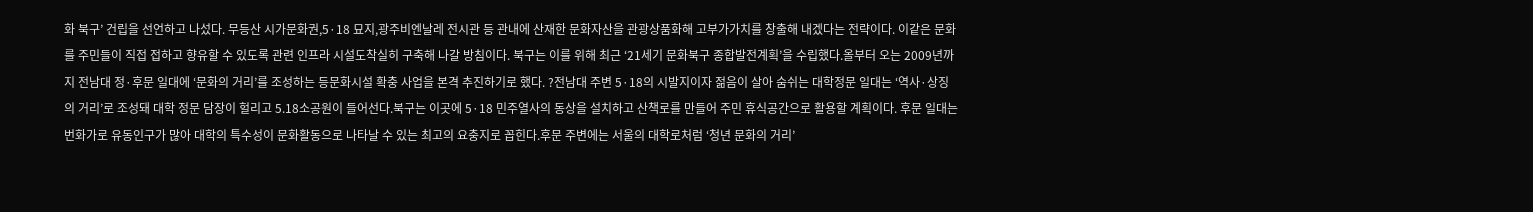화 북구’ 건립을 선언하고 나섰다. 무등산 시가문화권,5·18 묘지,광주비엔날레 전시관 등 관내에 산재한 문화자산을 관광상품화해 고부가가치를 창출해 내겠다는 전략이다. 이같은 문화를 주민들이 직접 접하고 향유할 수 있도록 관련 인프라 시설도착실히 구축해 나갈 방침이다. 북구는 이를 위해 최근 ‘21세기 문화북구 종합발전계획’을 수립했다.올부터 오는 2009년까지 전남대 정·후문 일대에 ‘문화의 거리’를 조성하는 등문화시설 확충 사업을 본격 추진하기로 했다. ?전남대 주변 5·18의 시발지이자 젊음이 살아 숨쉬는 대학정문 일대는 ‘역사·상징의 거리’로 조성돼 대학 정문 담장이 헐리고 5.18소공원이 들어선다.북구는 이곳에 5·18 민주열사의 동상을 설치하고 산책로를 만들어 주민 휴식공간으로 활용할 계획이다. 후문 일대는 번화가로 유동인구가 많아 대학의 특수성이 문화활동으로 나타날 수 있는 최고의 요충지로 꼽힌다.후문 주변에는 서울의 대학로처럼 ‘청년 문화의 거리’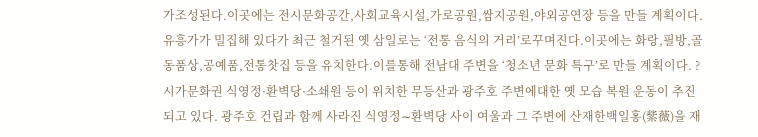가조성된다.이곳에는 전시문화공간,사회교육시설,가로공원,쌈지공원,야외공연장 등을 만들 계획이다. 유흥가가 밀집해 있다가 최근 철거된 옛 삼일로는 ‘전통 음식의 거리’로꾸며진다.이곳에는 화랑,필방,골동품상,공예품,전통찻집 등을 유치한다.이를통해 전남대 주변을 ‘청소년 문화 특구’로 만들 계획이다. ?시가문화권 식영정·환벽당·소쇄원 등이 위치한 무등산과 광주호 주변에대한 옛 모습 복원 운동이 추진되고 있다. 광주호 건립과 함께 사라진 식영정∼환벽당 사이 여울과 그 주변에 산재한백일홍(紫薇)을 재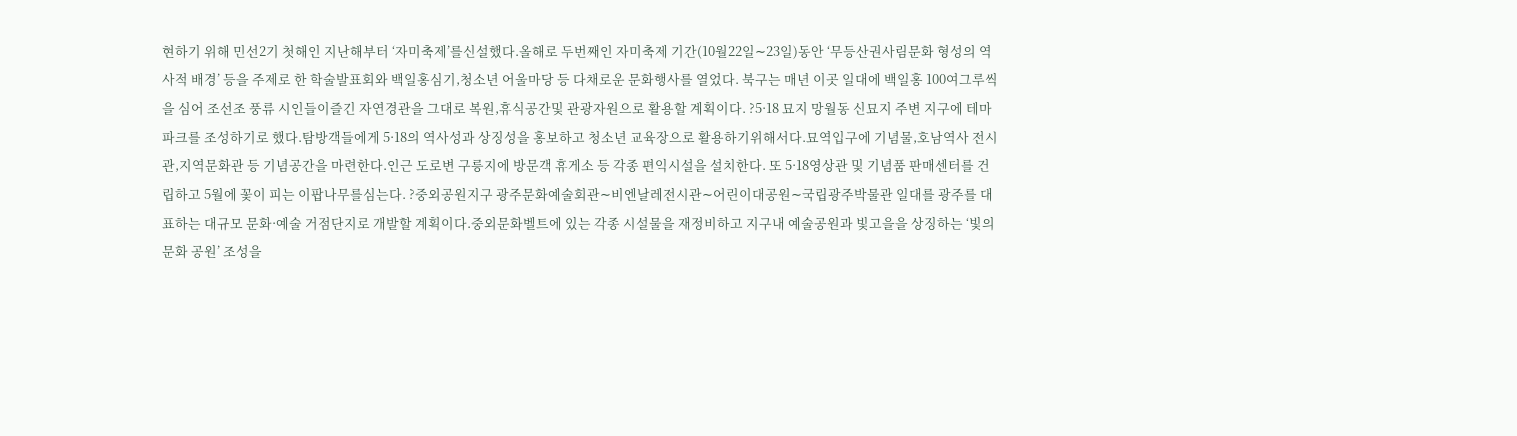현하기 위해 민선2기 첫해인 지난해부터 ‘자미축제’를신설했다.올해로 두번째인 자미축제 기간(10월22일∼23일)동안 ‘무등산권사림문화 형성의 역사적 배경’ 등을 주제로 한 학술발표회와 백일홍심기,청소년 어울마당 등 다채로운 문화행사를 열었다. 북구는 매년 이곳 일대에 백일홍 100여그루씩을 심어 조선조 풍류 시인들이즐긴 자연경관을 그대로 복원,휴식공간및 관광자원으로 활용할 계획이다. ?5·18 묘지 망월동 신묘지 주변 지구에 테마파크를 조성하기로 했다.탐방객들에게 5·18의 역사성과 상징성을 홍보하고 청소년 교육장으로 활용하기위해서다.묘역입구에 기념물,호남역사 전시관,지역문화관 등 기념공간을 마련한다.인근 도로변 구릉지에 방문객 휴게소 등 각종 편익시설을 설치한다. 또 5·18영상관 및 기념품 판매센터를 건립하고 5월에 꽃이 피는 이팝나무를심는다. ?중외공원지구 광주문화예술회관∼비엔날레전시관∼어린이대공원∼국립광주박물관 일대를 광주를 대표하는 대규모 문화·예술 거점단지로 개발할 계획이다.중외문화벨트에 있는 각종 시설물을 재정비하고 지구내 예술공원과 빛고을을 상징하는 ‘빛의 문화 공원’ 조성을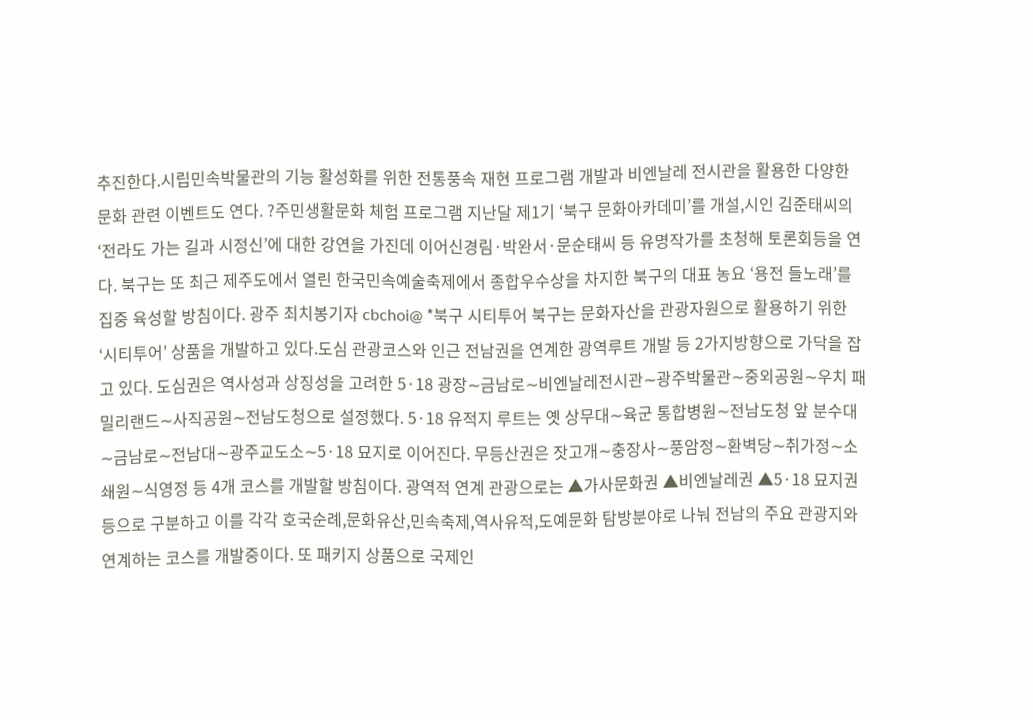추진한다.시립민속박물관의 기능 활성화를 위한 전통풍속 재현 프로그램 개발과 비엔날레 전시관을 활용한 다양한 문화 관련 이벤트도 연다. ?주민생활문화 체험 프로그램 지난달 제1기 ‘북구 문화아카데미’를 개설,시인 김준태씨의 ‘전라도 가는 길과 시정신’에 대한 강연을 가진데 이어신경림·박완서·문순태씨 등 유명작가를 초청해 토론회등을 연다. 북구는 또 최근 제주도에서 열린 한국민속예술축제에서 종합우수상을 차지한 북구의 대표 농요 ‘용전 들노래’를 집중 육성할 방침이다. 광주 최치봉기자 cbchoi@ *북구 시티투어 북구는 문화자산을 관광자원으로 활용하기 위한 ‘시티투어’ 상품을 개발하고 있다.도심 관광코스와 인근 전남권을 연계한 광역루트 개발 등 2가지방향으로 가닥을 잡고 있다. 도심권은 역사성과 상징성을 고려한 5·18 광장∼금남로∼비엔날레전시관∼광주박물관∼중외공원∼우치 패밀리랜드∼사직공원∼전남도청으로 설정했다. 5·18 유적지 루트는 옛 상무대∼육군 통합병원∼전남도청 앞 분수대∼금남로∼전남대∼광주교도소∼5·18 묘지로 이어진다. 무등산권은 잣고개∼충장사∼풍암정∼환벽당∼취가정∼소쇄원∼식영정 등 4개 코스를 개발할 방침이다. 광역적 연계 관광으로는 ▲가사문화권 ▲비엔날레권 ▲5·18 묘지권 등으로 구분하고 이를 각각 호국순례,문화유산,민속축제,역사유적,도예문화 탐방분야로 나눠 전남의 주요 관광지와 연계하는 코스를 개발중이다. 또 패키지 상품으로 국제인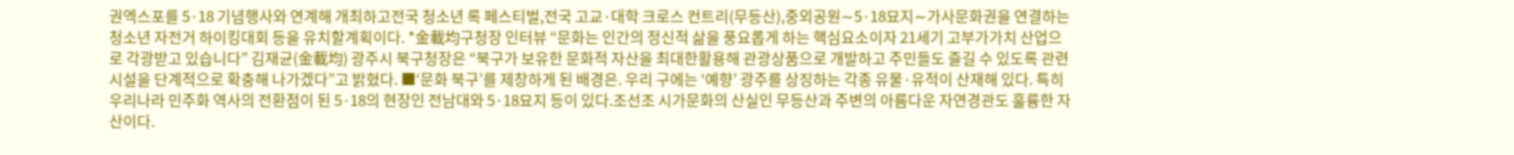권엑스포를 5·18 기념행사와 연계해 개최하고전국 청소년 록 페스티벌,전국 고교·대학 크로스 컨트리(무등산),중외공원∼5·18묘지∼가사문화권을 연결하는 청소년 자전거 하이킹대회 등을 유치할계획이다. *金載均구청장 인터뷰 “문화는 인간의 정신적 삶을 풍요롭게 하는 핵심요소이자 21세기 고부가가치 산업으로 각광받고 있습니다” 김재균(金載均) 광주시 북구청장은 “북구가 보유한 문화적 자산을 최대한활용해 관광상품으로 개발하고 주민들도 즐길 수 있도록 관련 시설을 단계적으로 확충해 나가겠다”고 밝혔다. ■‘문화 북구’를 제창하게 된 배경은. 우리 구에는 ‘예향’ 광주를 상징하는 각종 유물·유적이 산재해 있다. 특히 우리나라 민주화 역사의 전환점이 된 5·18의 현장인 전남대와 5·18묘지 등이 있다.조선조 시가문화의 산실인 무등산과 주변의 아름다운 자연경관도 훌륭한 자산이다.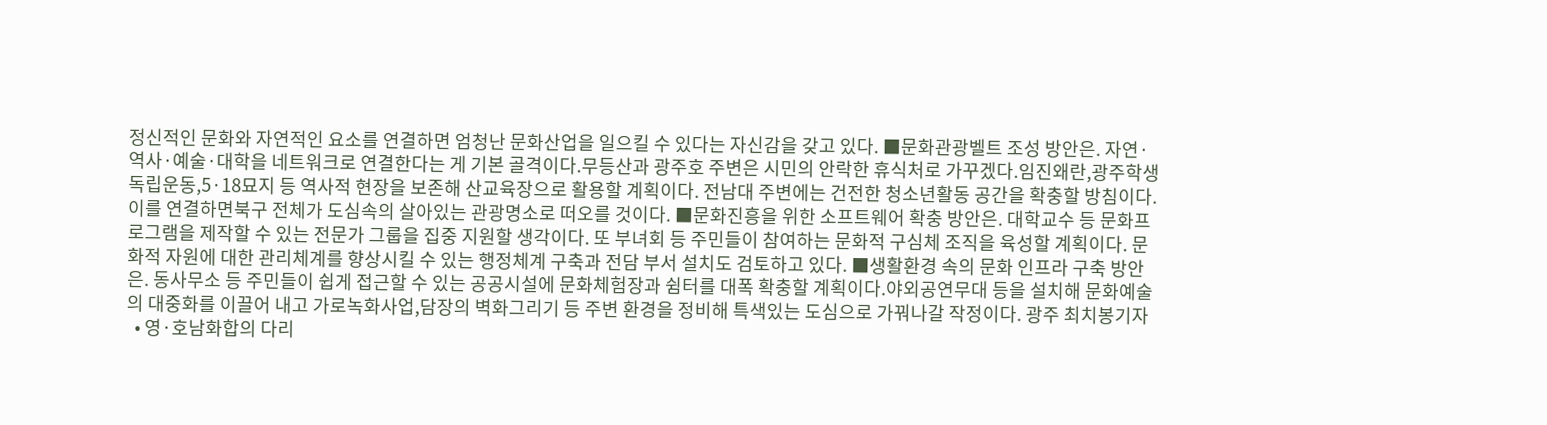정신적인 문화와 자연적인 요소를 연결하면 엄청난 문화산업을 일으킬 수 있다는 자신감을 갖고 있다. ■문화관광벨트 조성 방안은. 자연·역사·예술·대학을 네트워크로 연결한다는 게 기본 골격이다.무등산과 광주호 주변은 시민의 안락한 휴식처로 가꾸겠다.임진왜란,광주학생독립운동,5·18묘지 등 역사적 현장을 보존해 산교육장으로 활용할 계획이다. 전남대 주변에는 건전한 청소년활동 공간을 확충할 방침이다.이를 연결하면북구 전체가 도심속의 살아있는 관광명소로 떠오를 것이다. ■문화진흥을 위한 소프트웨어 확충 방안은. 대학교수 등 문화프로그램을 제작할 수 있는 전문가 그룹을 집중 지원할 생각이다. 또 부녀회 등 주민들이 참여하는 문화적 구심체 조직을 육성할 계획이다. 문화적 자원에 대한 관리체계를 향상시킬 수 있는 행정체계 구축과 전담 부서 설치도 검토하고 있다. ■생활환경 속의 문화 인프라 구축 방안은. 동사무소 등 주민들이 쉽게 접근할 수 있는 공공시설에 문화체험장과 쉼터를 대폭 확충할 계획이다.야외공연무대 등을 설치해 문화예술의 대중화를 이끌어 내고 가로녹화사업,담장의 벽화그리기 등 주변 환경을 정비해 특색있는 도심으로 가꿔나갈 작정이다. 광주 최치봉기자
  • 영·호남화합의 다리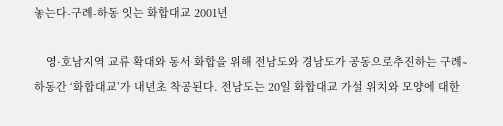놓는다-구례-하동 잇는 화합대교 2001년

    영·호남지역 교류 확대와 동서 화합을 위해 전남도와 경남도가 공동으로추진하는 구례∼하동간 ‘화합대교’가 내년초 착공된다. 전남도는 20일 화합대교 가설 위치와 모양에 대한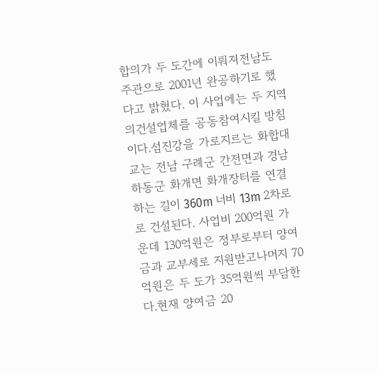합의가 두 도간에 이뤄져전남도 주관으로 2001년 완공하기로 했다고 밝혔다. 이 사업에는 두 지역의건설업체를 공동참여시킬 방침이다.섬진강을 가로지르는 화합대교는 전남 구례군 간전면과 경남 하동군 화개면 화개장터를 연결하는 길이 360m 너비 13m 2차로로 건설된다. 사업비 200억원 가운데 130억원은 정부로부터 양여금과 교부세로 지원받고나머지 70억원은 두 도가 35억원씩 부담한다.현재 양여금 20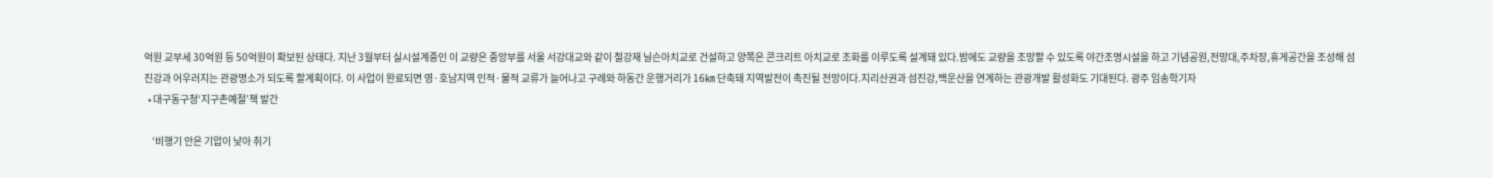억원 교부세 30억원 등 50억원이 확보된 상태다. 지난 3월부터 실시설계중인 이 교량은 중앙부를 서울 서강대교와 같이 철강재 닐슨아치교로 건설하고 양쪽은 콘크리트 아치교로 조화를 이루도록 설계돼 있다.밤에도 교량을 조망할 수 있도록 야간조명시설을 하고 기념공원,전망대,주차장,휴게공간을 조성해 섬진강과 어우러지는 관광명소가 되도록 할계획이다. 이 사업이 완료되면 영·호남지역 인적·물적 교류가 늘어나고 구례와 하동간 운행거리가 16㎞ 단축돼 지역발전이 촉진될 전망이다.지리산권과 섬진강,백운산을 연계하는 관광개발 활성화도 기대된다. 광주 임송학기자
  • 대구동구청‘지구촌예절’책 발간

    ‘비행기 안은 기압이 낮아 취기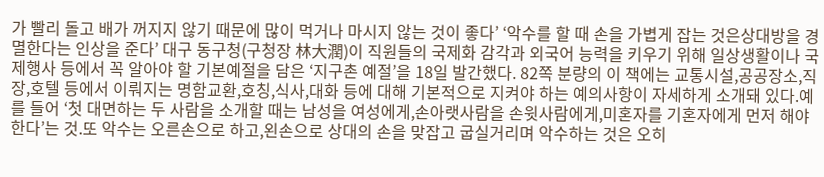가 빨리 돌고 배가 꺼지지 않기 때문에 많이 먹거나 마시지 않는 것이 좋다’ ‘악수를 할 때 손을 가볍게 잡는 것은상대방을 경멸한다는 인상을 준다’ 대구 동구청(구청장 林大潤)이 직원들의 국제화 감각과 외국어 능력을 키우기 위해 일상생활이나 국제행사 등에서 꼭 알아야 할 기본예절을 담은 ‘지구촌 예절’을 18일 발간했다. 82쪽 분량의 이 책에는 교통시설,공공장소,직장,호텔 등에서 이뤄지는 명함교환,호칭,식사,대화 등에 대해 기본적으로 지켜야 하는 예의사항이 자세하게 소개돼 있다.예를 들어 ‘첫 대면하는 두 사람을 소개할 때는 남성을 여성에게,손아랫사람을 손윗사람에게,미혼자를 기혼자에게 먼저 해야 한다’는 것.또 악수는 오른손으로 하고,왼손으로 상대의 손을 맞잡고 굽실거리며 악수하는 것은 오히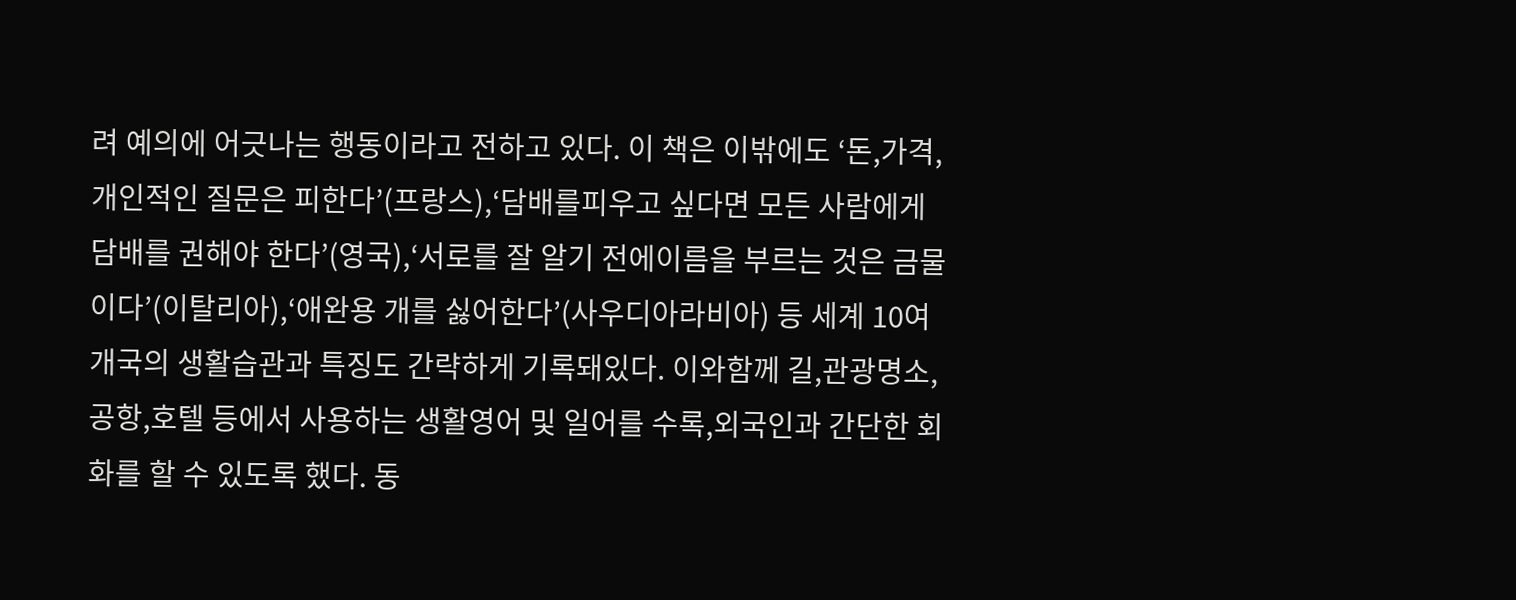려 예의에 어긋나는 행동이라고 전하고 있다. 이 책은 이밖에도 ‘돈,가격,개인적인 질문은 피한다’(프랑스),‘담배를피우고 싶다면 모든 사람에게 담배를 권해야 한다’(영국),‘서로를 잘 알기 전에이름을 부르는 것은 금물이다’(이탈리아),‘애완용 개를 싫어한다’(사우디아라비아) 등 세계 10여개국의 생활습관과 특징도 간략하게 기록돼있다. 이와함께 길,관광명소,공항,호텔 등에서 사용하는 생활영어 및 일어를 수록,외국인과 간단한 회화를 할 수 있도록 했다. 동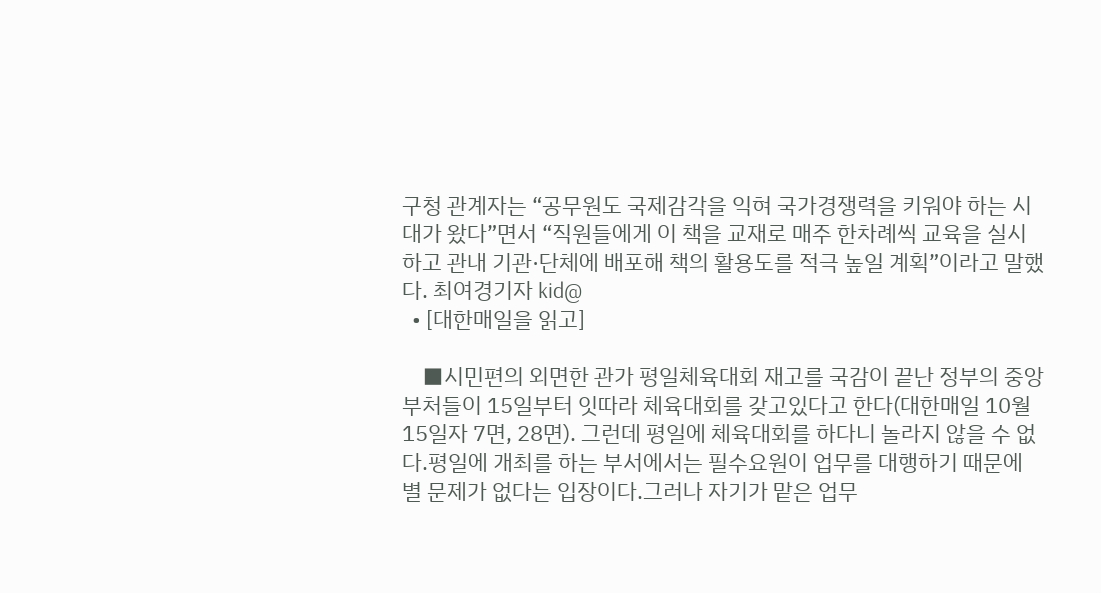구청 관계자는 “공무원도 국제감각을 익혀 국가경쟁력을 키워야 하는 시대가 왔다”면서 “직원들에게 이 책을 교재로 매주 한차례씩 교육을 실시하고 관내 기관·단체에 배포해 책의 활용도를 적극 높일 계획”이라고 말했다. 최여경기자 kid@
  • [대한매일을 읽고]

    ■시민편의 외면한 관가 평일체육대회 재고를 국감이 끝난 정부의 중앙부처들이 15일부터 잇따라 체육대회를 갖고있다고 한다(대한매일 10월15일자 7면, 28면). 그런데 평일에 체육대회를 하다니 놀라지 않을 수 없다.평일에 개최를 하는 부서에서는 필수요원이 업무를 대행하기 때문에 별 문제가 없다는 입장이다.그러나 자기가 맡은 업무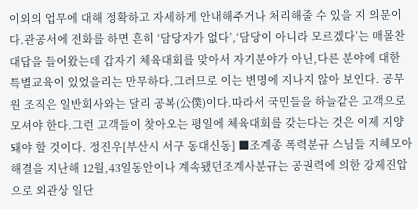이외의 업무에 대해 정확하고 자세하게 안내해주거나 처리해줄 수 있을 지 의문이다.관공서에 전화를 하면 흔히 ‘담당자가 없다’,‘담당이 아니라 모르겠다’는 매몰찬 대답을 들어왔는데 갑자기 체육대회를 맞아서 자기분야가 아닌,다른 분야에 대한 특별교육이 있었을리는 만무하다.그러므로 이는 변명에 지나지 않아 보인다. 공무원 조직은 일반회사와는 달리 공복(公僕)이다.따라서 국민들을 하늘같은 고객으로 모셔야 한다.그런 고객들이 찾아오는 평일에 체육대회를 갖는다는 것은 이제 지양돼야 할 것이다. 정진우[부산시 서구 동대신동] ■조계종 폭력분규 스님들 지혜모아 해결을 지난해 12월,43일동안이나 계속됐던조계사분규는 공권력에 의한 강제진압으로 외관상 일단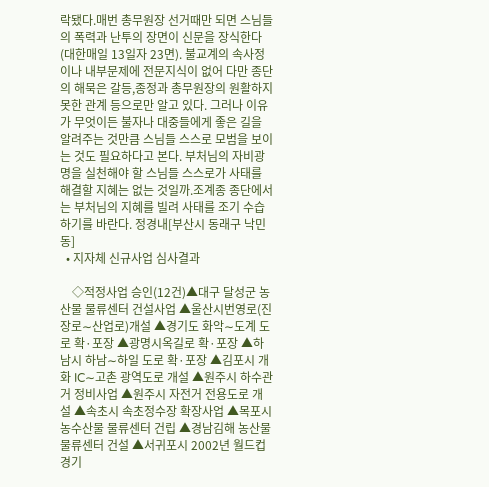락됐다.매번 총무원장 선거때만 되면 스님들의 폭력과 난투의 장면이 신문을 장식한다(대한매일 13일자 23면). 불교계의 속사정이나 내부문제에 전문지식이 없어 다만 종단의 해묵은 갈등,종정과 총무원장의 원활하지 못한 관계 등으로만 알고 있다. 그러나 이유가 무엇이든 불자나 대중들에게 좋은 길을 알려주는 것만큼 스님들 스스로 모범을 보이는 것도 필요하다고 본다. 부처님의 자비광명을 실천해야 할 스님들 스스로가 사태를 해결할 지혜는 없는 것일까.조계종 종단에서는 부처님의 지혜를 빌려 사태를 조기 수습하기를 바란다. 정경내[부산시 동래구 낙민동]
  • 지자체 신규사업 심사결과

    ◇적정사업 승인(12건)▲대구 달성군 농산물 물류센터 건설사업 ▲울산시번영로(진장로∼산업로)개설 ▲경기도 화악∼도계 도로 확·포장 ▲광명시옥길로 확·포장 ▲하남시 하남∼하일 도로 확·포장 ▲김포시 개화 IC∼고촌 광역도로 개설 ▲원주시 하수관거 정비사업 ▲원주시 자전거 전용도로 개설 ▲속초시 속초정수장 확장사업 ▲목포시 농수산물 물류센터 건립 ▲경남김해 농산물 물류센터 건설 ▲서귀포시 2002년 월드컵 경기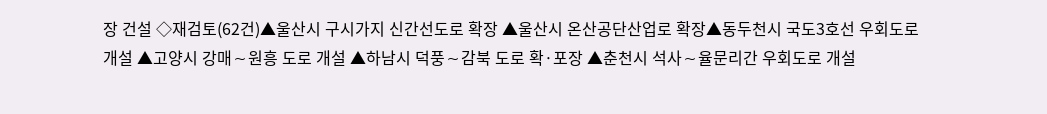장 건설 ◇재검토(62건)▲울산시 구시가지 신간선도로 확장 ▲울산시 온산공단산업로 확장▲동두천시 국도3호선 우회도로 개설 ▲고양시 강매∼원흥 도로 개설 ▲하남시 덕풍∼감북 도로 확·포장 ▲춘천시 석사∼율문리간 우회도로 개설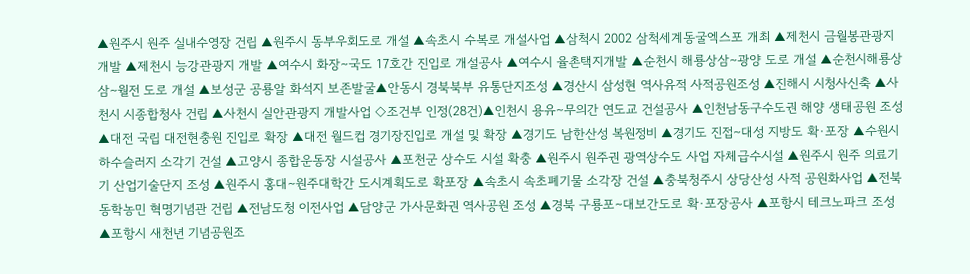▲원주시 원주 실내수영장 건립 ▲원주시 동부우회도로 개설 ▲속초시 수복로 개설사업 ▲삼척시 2002 삼척세계동굴엑스포 개최 ▲제천시 금월봉관광지 개발 ▲제천시 능강관광지 개발 ▲여수시 화장∼국도 17호간 진입로 개설공사 ▲여수시 율촌택지개발 ▲순천시 해룡상삼∼광양 도로 개설 ▲순천시해룡상삼∼월전 도로 개설 ▲보성군 공룡알 화석지 보존발굴▲안동시 경북북부 유통단지조성 ▲경산시 삼성현 역사유적 사적공원조성 ▲진해시 시청사신축 ▲사천시 시종합청사 건립 ▲사천시 실안관광지 개발사업 ◇조건부 인정(28건)▲인천시 용유∼무의간 연도교 건설공사 ▲인천남동구수도권 해양 생태공원 조성 ▲대전 국립 대전현충원 진입로 확장 ▲대전 월드컵 경기장진입로 개설 및 확장 ▲경기도 남한산성 복원정비 ▲경기도 진접∼대성 지방도 확·포장 ▲수원시 하수슬러지 소각기 건설 ▲고양시 종합운동장 시설공사 ▲포천군 상수도 시설 확충 ▲원주시 원주권 광역상수도 사업 자체급수시설 ▲원주시 원주 의료기기 산업기술단지 조성 ▲원주시 홍대∼원주대학간 도시계획도로 확포장 ▲속초시 속초폐기물 소각장 건설 ▲충북청주시 상당산성 사적 공원화사업 ▲전북 동학농민 혁명기념관 건립 ▲전남도청 이전사업 ▲담양군 가사문화권 역사공원 조성 ▲경북 구룡포∼대보간도로 확·포장공사 ▲포항시 테크노파크 조성 ▲포항시 새천년 기념공원조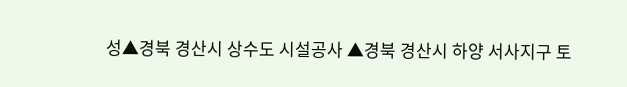성▲경북 경산시 상수도 시설공사 ▲경북 경산시 하양 서사지구 토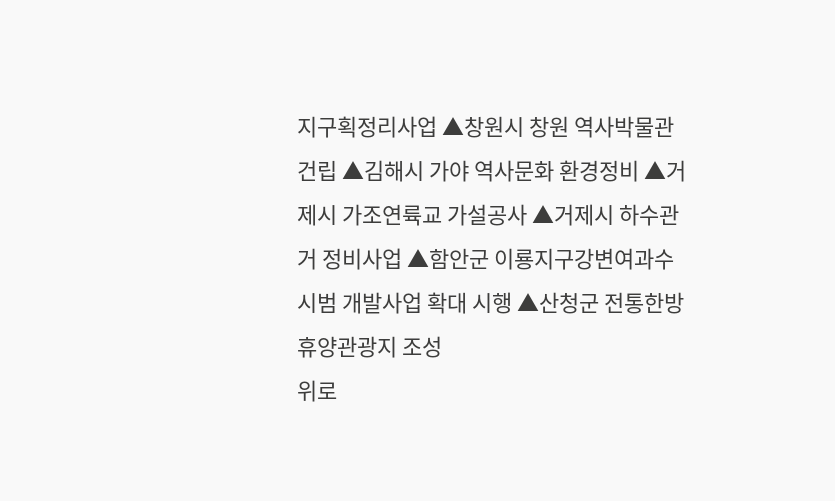지구획정리사업 ▲창원시 창원 역사박물관 건립 ▲김해시 가야 역사문화 환경정비 ▲거제시 가조연륙교 가설공사 ▲거제시 하수관거 정비사업 ▲함안군 이룡지구강변여과수 시범 개발사업 확대 시행 ▲산청군 전통한방 휴양관광지 조성
위로